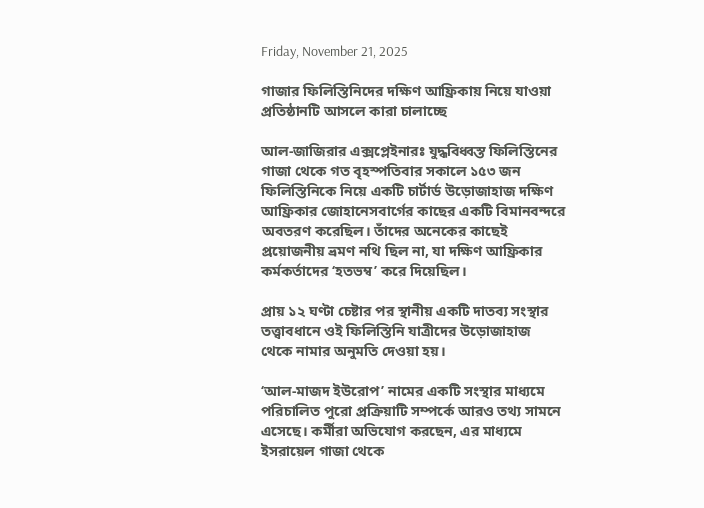Friday, November 21, 2025

গাজার ফিলিস্তিনিদের দক্ষিণ আফ্রিকায় নিয়ে যাওয়া প্রতিষ্ঠানটি আসলে কারা চালাচ্ছে

আল-জাজিরার এক্সপ্লেইনারঃ যুদ্ধবিধ্বস্ত ফিলিস্তিনের গাজা থেকে গত বৃহস্পতিবার সকালে ১৫৩ জন ফিলিস্তিনিকে নিয়ে একটি চার্টার্ড উড়োজাহাজ দক্ষিণ আফ্রিকার জোহানেসবার্গের কাছের একটি বিমানবন্দরে অবতরণ করেছিল। তাঁদের অনেকের কাছেই প্রয়োজনীয় ভ্রমণ নথি ছিল না, যা দক্ষিণ আফ্রিকার কর্মকর্তাদের ‘হতভম্ব’ করে দিয়েছিল।

প্রায় ১২ ঘণ্টা চেষ্টার পর স্থানীয় একটি দাতব্য সংস্থার তত্ত্বাবধানে ওই ফিলিস্তিনি যাত্রীদের উড়োজাহাজ থেকে নামার অনুমতি দেওয়া হয়।

‘আল-মাজদ ইউরোপ’ নামের একটি সংস্থার মাধ্যমে পরিচালিত পুরো প্রক্রিয়াটি সম্পর্কে আরও তথ্য সামনে এসেছে। কর্মীরা অভিযোগ করছেন, এর মাধ্যমে ইসরায়েল গাজা থেকে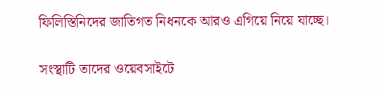ফিলিস্তিনিদের জাতিগত নিধনকে আরও এগিয়ে নিয়ে যাচ্ছে।

সংস্থাটি তাদের ওয়েবসাইটে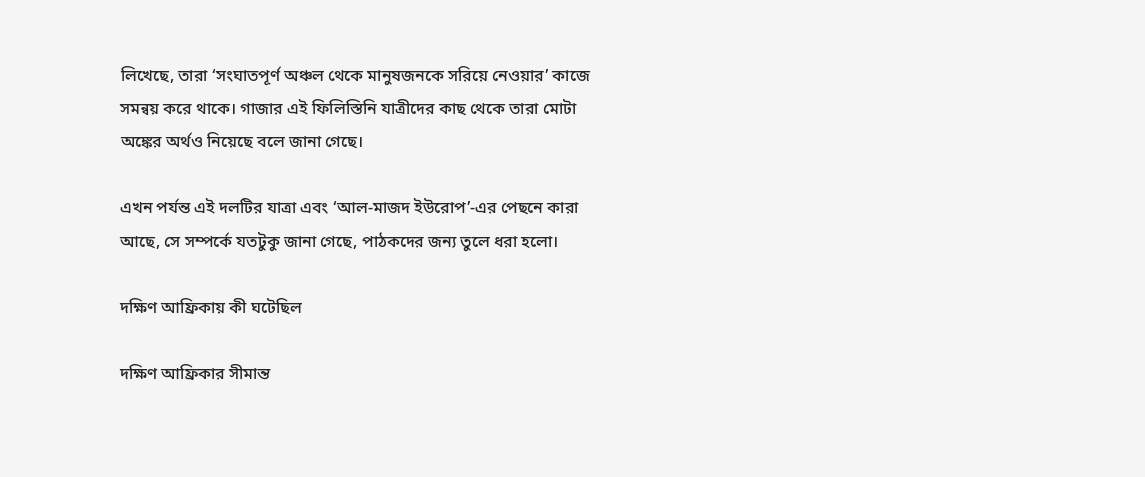লিখেছে, তারা ‘সংঘাতপূর্ণ অঞ্চল থেকে মানুষজনকে সরিয়ে নেওয়ার’ কাজে সমন্বয় করে থাকে। গাজার এই ফিলিস্তিনি যাত্রীদের কাছ থেকে তারা মোটা অঙ্কের অর্থও নিয়েছে বলে জানা গেছে।

এখন পর্যন্ত এই দলটির যাত্রা এবং ‘আল-মাজদ ইউরোপ’-এর পেছনে কারা আছে, সে সম্পর্কে যতটুকু জানা গেছে, পাঠকদের জন্য তুলে ধরা হলো।

দক্ষিণ আফ্রিকায় কী ঘটেছিল

দক্ষিণ আফ্রিকার সীমান্ত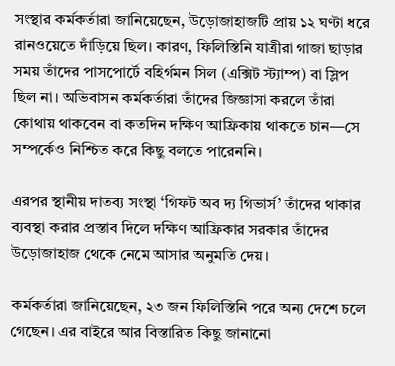সংস্থার কর্মকর্তারা জানিয়েছেন, উড়োজাহাজটি প্রায় ১২ ঘণ্টা ধরে রানওয়েতে দাঁড়িয়ে ছিল। কারণ, ফিলিস্তিনি যাত্রীরা গাজা ছাড়ার সময় তাঁদের পাসপোর্টে বহির্গমন সিল (এক্সিট স্ট্যাম্প) বা স্লিপ ছিল না। অভিবাসন কর্মকর্তারা তাঁদের জিজ্ঞাসা করলে তাঁরা কোথায় থাকবেন বা কতদিন দক্ষিণ আফ্রিকায় থাকতে চান—সে সম্পর্কেও নিশ্চিত করে কিছু বলতে পারেননি।

এরপর স্থানীয় দাতব্য সংস্থা ‘গিফট অব দ্য গিভার্স’ তাঁদের থাকার ব্যবস্থা করার প্রস্তাব দিলে দক্ষিণ আফ্রিকার সরকার তাঁদের উড়োজাহাজ থেকে নেমে আসার অনুমতি দেয়।

কর্মকর্তারা জানিয়েছেন, ২৩ জন ফিলিস্তিনি পরে অন্য দেশে চলে গেছেন। এর বাইরে আর বিস্তারিত কিছু জানানো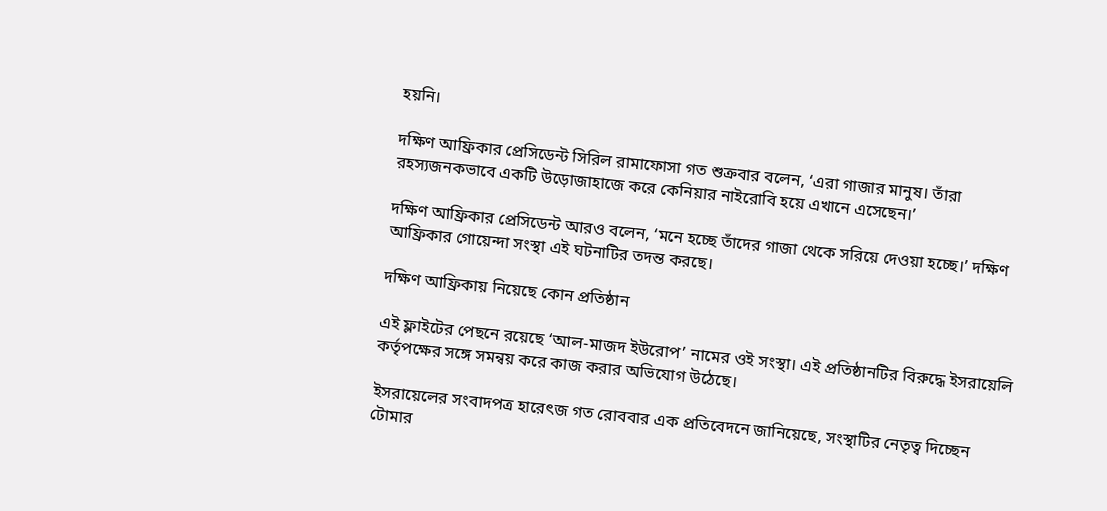হয়নি।

দক্ষিণ আফ্রিকার প্রেসিডেন্ট সিরিল রামাফোসা গত শুক্রবার বলেন, ‘এরা গাজার মানুষ। তাঁরা রহস্যজনকভাবে একটি উড়োজাহাজে করে কেনিয়ার নাইরোবি হয়ে এখানে এসেছেন।’

দক্ষিণ আফ্রিকার প্রেসিডেন্ট আরও বলেন, ‘মনে হচ্ছে তাঁদের গাজা থেকে সরিয়ে দেওয়া হচ্ছে।’ দক্ষিণ আফ্রিকার গোয়েন্দা সংস্থা এই ঘটনাটির তদন্ত করছে।

দক্ষিণ আফ্রিকায় নিয়েছে কোন প্রতিষ্ঠান

এই ফ্লাইটের পেছনে রয়েছে ‘আল-মাজদ ইউরোপ’ নামের ওই সংস্থা। এই প্রতিষ্ঠানটির বিরুদ্ধে ইসরায়েলি কর্তৃপক্ষের সঙ্গে সমন্বয় করে কাজ করার অভিযোগ উঠেছে।

ইসরায়েলের সংবাদপত্র হারেৎজ গত রোববার এক প্রতিবেদনে জানিয়েছে, সংস্থাটির নেতৃত্ব দিচ্ছেন টোমার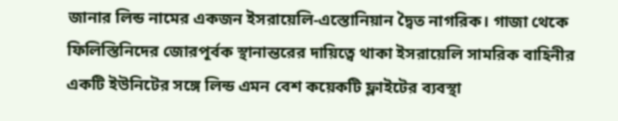জানার লিন্ড নামের একজন ইসরায়েলি-এস্তোনিয়ান দ্বৈত নাগরিক। গাজা থেকে ফিলিস্তিনিদের জোরপূর্বক স্থানান্তরের দায়িত্বে থাকা ইসরায়েলি সামরিক বাহিনীর একটি ইউনিটের সঙ্গে লিন্ড এমন বেশ কয়েকটি ফ্লাইটের ব্যবস্থা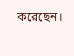করেছেন।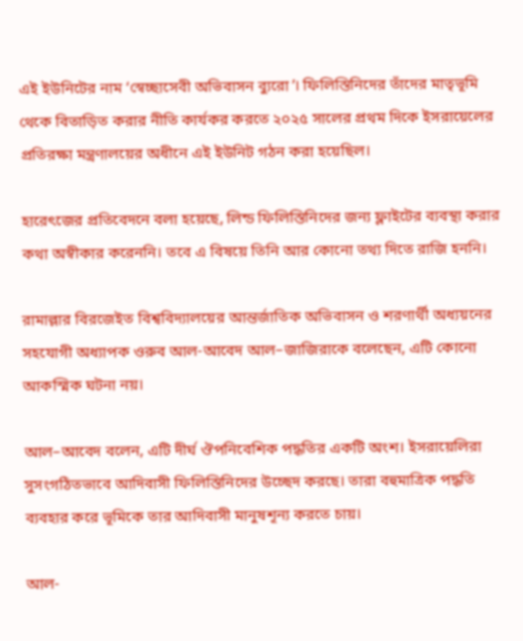এই ইউনিটের নাম ‘স্বেচ্ছাসেবী অভিবাসন ব্যুরো’। ফিলিস্তিনিদের তাঁদের মাতৃভূমি থেকে বিতাড়িত করার নীতি কার্যকর করতে ২০২৫ সালের প্রথম দিকে ইসরায়েলের প্রতিরক্ষা মন্ত্রণালয়ের অধীনে এই ইউনিট গঠন করা হয়েছিল।

হারেৎজের প্রতিবেদনে বলা হয়েছে, লিন্ড ফিলিস্তিনিদের জন্য ফ্লাইটের ব্যবস্থা করার কথা অস্বীকার করেননি। তবে এ বিষয়ে তিনি আর কোনো তথ্য দিতে রাজি হননি।

রামাল্লার বিরজেইত বিশ্ববিদ্যালয়ের আন্তর্জাতিক অভিবাসন ও শরণার্থী অধ্যয়নের সহযোগী অধ্যাপক ওরুব আল-আবেদ আল–জাজিরাকে বলেছেন, এটি কোনো আকস্মিক ঘটনা নয়।

আল–আবেদ বলেন, এটি দীর্ঘ ঔপনিবেশিক পদ্ধতির একটি অংশ। ইসরায়েলিরা সুসংগঠিতভাবে আদিবাসী ফিলিস্তিনিদের উচ্ছেদ করছে। তারা বহুমাত্রিক পদ্ধতি ব্যবহার করে ভূমিকে তার আদিবাসী মানুষশূন্য করতে চায়।

আল-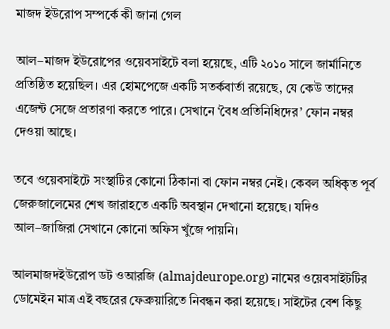মাজদ ইউরোপ সম্পর্কে কী জানা গেল

আল–মাজদ ইউরোপের ওয়েবসাইটে বলা হয়েছে, এটি ২০১০ সালে জার্মানিতে প্রতিষ্ঠিত হয়েছিল। এর হোমপেজে একটি সতর্কবার্তা রয়েছে, যে কেউ তাদের এজেন্ট সেজে প্রতারণা করতে পারে। সেখানে ‘বৈধ প্রতিনিধিদের’ ফোন নম্বর দেওয়া আছে।

তবে ওয়েবসাইটে সংস্থাটির কোনো ঠিকানা বা ফোন নম্বর নেই। কেবল অধিকৃত পূর্ব জেরুজালেমের শেখ জারাহতে একটি অবস্থান দেখানো হয়েছে। যদিও আল–জাজিরা সেখানে কোনো অফিস খুঁজে পায়নি।

আলমাজদইউরোপ ডট ওআরজি (almajdeurope.org) নামের ওয়েবসাইটটির ডোমেইন মাত্র এই বছরের ফেব্রুয়ারিতে নিবন্ধন করা হয়েছে। সাইটের বেশ কিছু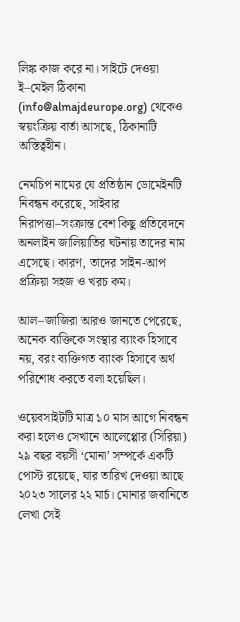লিঙ্ক কাজ করে না। সাইটে দেওয়া ই–মেইল ঠিকানা (info@almajdeurope.org) থেকেও স্বয়ংক্রিয় বার্তা আসছে, ঠিকানাটি অস্তিত্বহীন।

নেমচিপ নামের যে প্রতিষ্ঠান ডোমেইনটি নিবন্ধন করেছে, সাইবার নিরাপত্তা–সংক্রান্ত বেশ কিছু প্রতিবেদনে অনলাইন জালিয়াতির ঘটনায় তাদের নাম এসেছে। কারণ, তাদের সাইন-আপ প্রক্রিয়া সহজ ও খরচ কম।

আল–জাজিরা আরও জানতে পেরেছে, অনেক ব্যক্তিকে সংস্থার ব্যাংক হিসাবে নয়, বরং ব্যক্তিগত ব্যাংক হিসাবে অর্থ পরিশোধ করতে বলা হয়েছিল।

ওয়েবসাইটটি মাত্র ১০ মাস আগে নিবন্ধন করা হলেও সেখানে আলেপ্পোর (সিরিয়া) ২৯ বছর বয়সী ‘মোনা’ সম্পর্কে একটি পোস্ট রয়েছে, যার তারিখ দেওয়া আছে ২০২৩ সালের ২২ মার্চ। মোনার জবানিতে লেখা সেই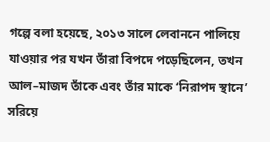গল্পে বলা হয়েছে, ২০১৩ সালে লেবাননে পালিয়ে যাওয়ার পর যখন তাঁরা বিপদে পড়েছিলেন, তখন আল–মাজদ তাঁকে এবং তাঁর মাকে ‘নিরাপদ স্থানে’ সরিয়ে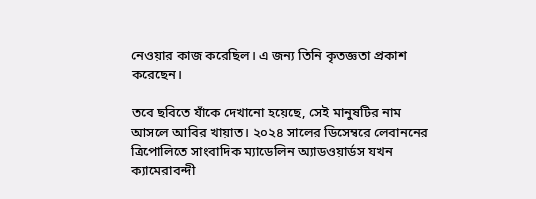নেওয়ার কাজ করেছিল। এ জন্য তিনি কৃতজ্ঞতা প্রকাশ করেছেন।

তবে ছবিতে যাঁকে দেখানো হয়েছে, সেই মানুষটির নাম আসলে আবির খায়াত। ২০২৪ সালের ডিসেম্বরে লেবাননের ত্রিপোলিতে সাংবাদিক ম্যাডেলিন অ্যাডওয়ার্ডস যখন ক্যামেরাবন্দী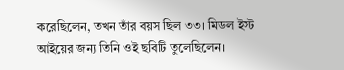করেছিলেন, তখন তাঁর বয়স ছিল ৩৩। মিডল ইস্ট আইয়ের জন্য তিনি ওই ছবিটি তুলেছিলেন।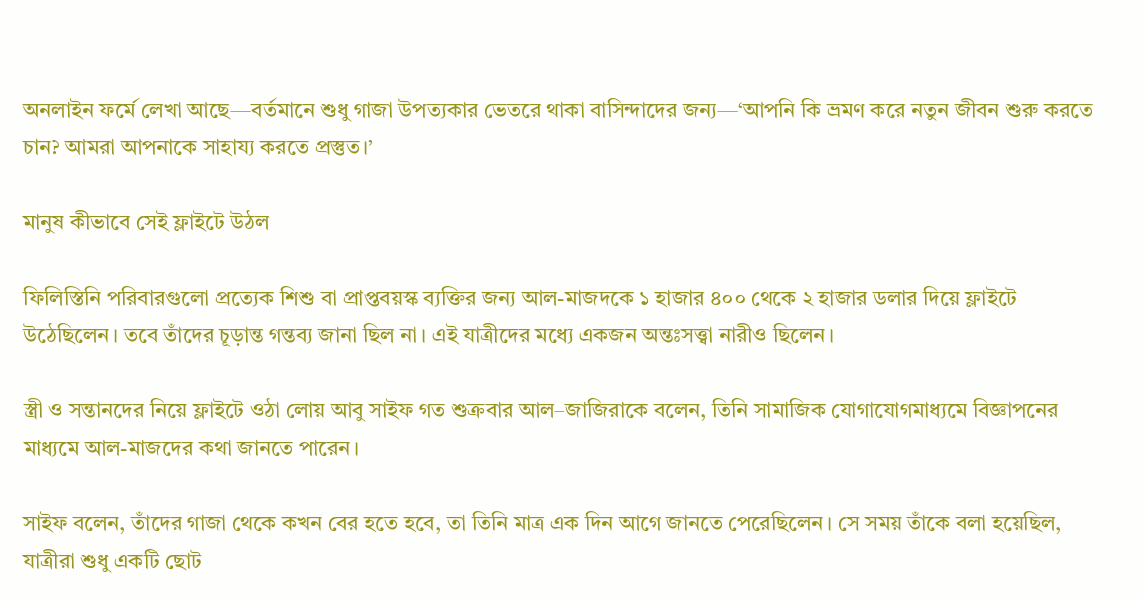অনলাইন ফর্মে লেখা আছে—বর্তমানে শুধু গাজা উপত্যকার ভেতরে থাকা বাসিন্দাদের জন্য—‘আপনি কি ভ্রমণ করে নতুন জীবন শুরু করতে চান? আমরা আপনাকে সাহায্য করতে প্রস্তুত।’

মানুষ কীভাবে সেই ফ্লাইটে উঠল

ফিলিস্তিনি পরিবারগুলো প্রত্যেক শিশু বা প্রাপ্তবয়স্ক ব্যক্তির জন্য আল-মাজদকে ১ হাজার ৪০০ থেকে ২ হাজার ডলার দিয়ে ফ্লাইটে উঠেছিলেন। তবে তাঁদের চূড়ান্ত গন্তব্য জানা ছিল না। এই যাত্রীদের মধ্যে একজন অন্তঃসত্ত্বা নারীও ছিলেন।

স্ত্রী ও সন্তানদের নিয়ে ফ্লাইটে ওঠা লোয় আবু সাইফ গত শুক্রবার আল–জাজিরাকে বলেন, তিনি সামাজিক যোগাযোগমাধ্যমে বিজ্ঞাপনের মাধ্যমে আল-মাজদের কথা জানতে পারেন।

সাইফ বলেন, তাঁদের গাজা থেকে কখন বের হতে হবে, তা তিনি মাত্র এক দিন আগে জানতে পেরেছিলেন। সে সময় তাঁকে বলা হয়েছিল, যাত্রীরা শুধু একটি ছোট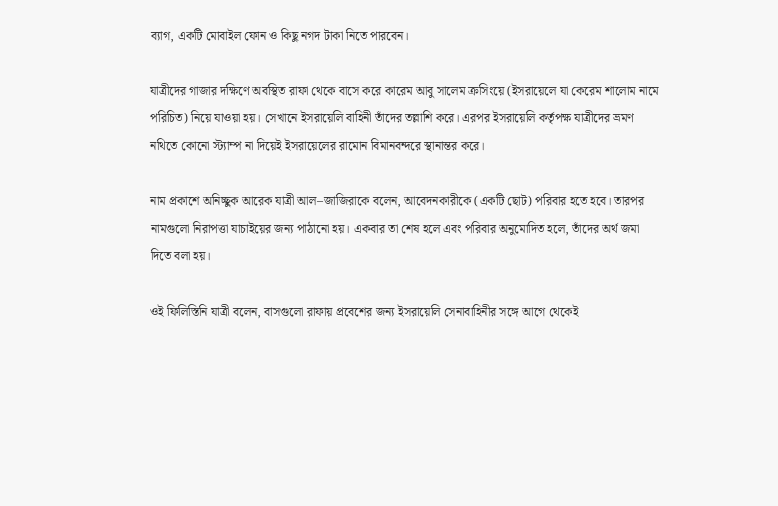ব্যাগ, একটি মোবাইল ফোন ও কিছু নগদ টাকা নিতে পারবেন।

যাত্রীদের গাজার দক্ষিণে অবস্থিত রাফা থেকে বাসে করে কারেম আবু সালেম ক্রসিংয়ে (ইসরায়েলে যা কেরেম শালোম নামে পরিচিত) নিয়ে যাওয়া হয়। সেখানে ইসরায়েলি বাহিনী তাঁদের তল্লাশি করে। এরপর ইসরায়েলি কর্তৃপক্ষ যাত্রীদের ভ্রমণ নথিতে কোনো স্ট্যাম্প না দিয়েই ইসরায়েলের রামোন বিমানবন্দরে স্থানান্তর করে।

নাম প্রকাশে অনিচ্ছুক আরেক যাত্রী আল–জাজিরাকে বলেন, আবেদনকারীকে (একটি ছোট) পরিবার হতে হবে। তারপর নামগুলো নিরাপত্তা যাচাইয়ের জন্য পাঠানো হয়। একবার তা শেষ হলে এবং পরিবার অনুমোদিত হলে, তাঁদের অর্থ জমা দিতে বলা হয়।

ওই ফিলিস্তিনি যাত্রী বলেন, বাসগুলো রাফায় প্রবেশের জন্য ইসরায়েলি সেনাবাহিনীর সঙ্গে আগে থেকেই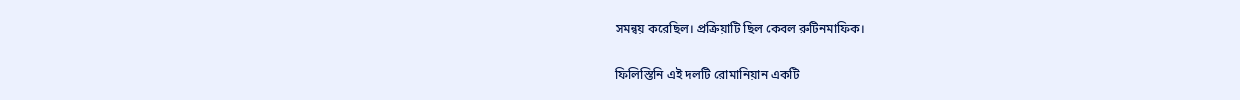সমন্বয় করেছিল। প্রক্রিয়াটি ছিল কেবল রুটিনমাফিক।

ফিলিস্তিনি এই দলটি রোমানিয়ান একটি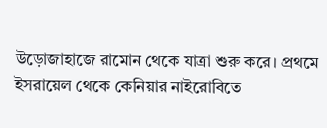উড়োজাহাজে রামোন থেকে যাত্রা শুরু করে। প্রথমে ইসরায়েল থেকে কেনিয়ার নাইরোবিতে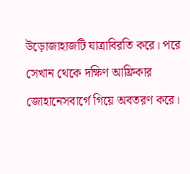উড়োজাহাজটি যাত্রাবিরতি করে। পরে সেখান থেকে দক্ষিণ আফ্রিকার জোহানেসবার্গে গিয়ে অবতরণ করে।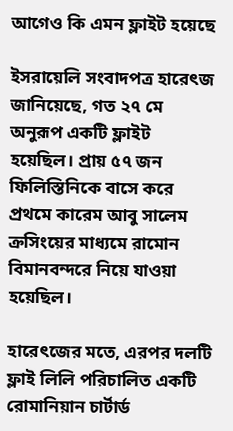আগেও কি এমন ফ্লাইট হয়েছে

ইসরায়েলি সংবাদপত্র হারেৎজ জানিয়েছে, গত ২৭ মে অনুরূপ একটি ফ্লাইট হয়েছিল। প্রায় ৫৭ জন ফিলিস্তিনিকে বাসে করে প্রথমে কারেম আবু সালেম ক্রসিংয়ের মাধ্যমে রামোন বিমানবন্দরে নিয়ে যাওয়া হয়েছিল।

হারেৎজের মতে, এরপর দলটি ফ্লাই লিলি পরিচালিত একটি রোমানিয়ান চার্টার্ড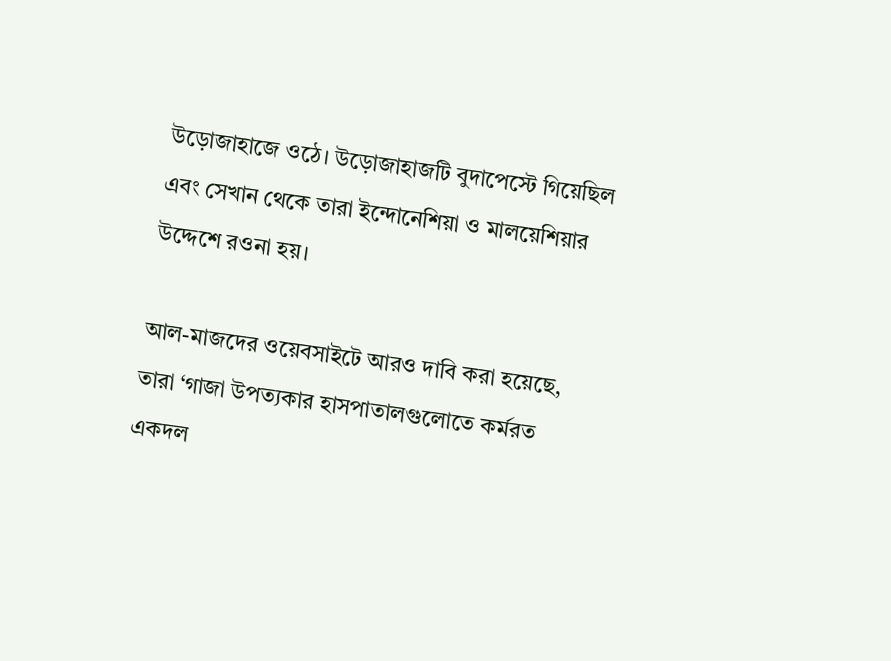উড়োজাহাজে ওঠে। উড়োজাহাজটি বুদাপেস্টে গিয়েছিল এবং সেখান থেকে তারা ইন্দোনেশিয়া ও মালয়েশিয়ার উদ্দেশে রওনা হয়।

আল-মাজদের ওয়েবসাইটে আরও দাবি করা হয়েছে, তারা ‘গাজা উপত্যকার হাসপাতালগুলোতে কর্মরত একদল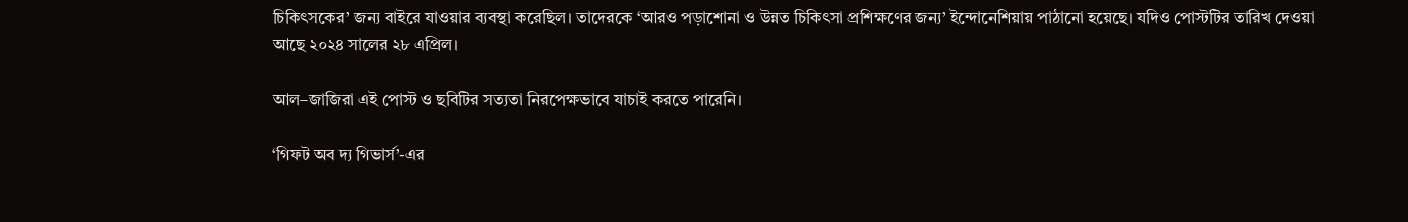চিকিৎসকের’ জন্য বাইরে যাওয়ার ব্যবস্থা করেছিল। তাদেরকে ‘আরও পড়াশোনা ও উন্নত চিকিৎসা প্রশিক্ষণের জন্য’ ইন্দোনেশিয়ায় পাঠানো হয়েছে। যদিও পোস্টটির তারিখ দেওয়া আছে ২০২৪ সালের ২৮ এপ্রিল।

আল–জাজিরা এই পোস্ট ও ছবিটির সত্যতা নিরপেক্ষভাবে যাচাই করতে পারেনি।

‘গিফট অব দ্য গিভার্স’-এর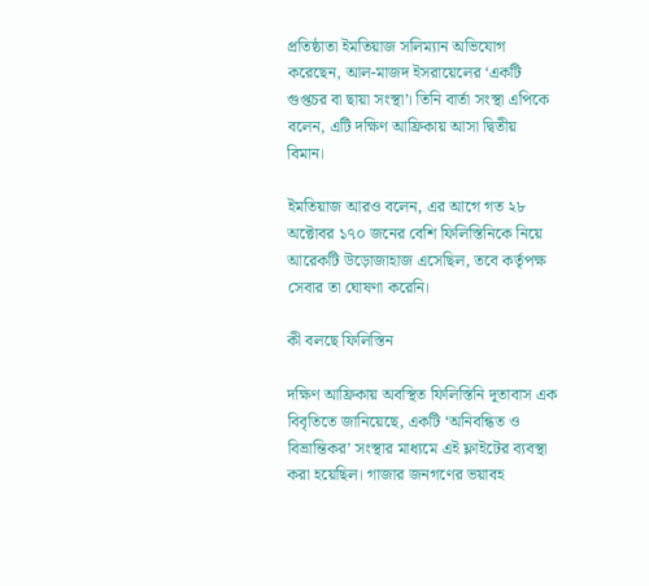প্রতিষ্ঠাতা ইমতিয়াজ সলিম্যান অভিযোগ করেছেন, আল-মাজদ ইসরায়েলের ‘একটি গুপ্তচর বা ছায়া সংস্থা’। তিনি বার্তা সংস্থা এপিকে বলেন, এটি দক্ষিণ আফ্রিকায় আসা দ্বিতীয় বিমান।

ইমতিয়াজ আরও বলেন, এর আগে গত ২৮ অক্টোবর ১৭০ জনের বেশি ফিলিস্তিনিকে নিয়ে আরেকটি উড়োজাহাজ এসেছিল, তবে কর্তৃপক্ষ সেবার তা ঘোষণা করেনি।

কী বলছে ফিলিস্তিন

দক্ষিণ আফ্রিকায় অবস্থিত ফিলিস্তিনি দূতাবাস এক বিবৃতিতে জানিয়েছে, একটি ‘অনিবন্ধিত ও বিভ্রান্তিকর’ সংস্থার মাধ্যমে এই ফ্লাইটের ব্যবস্থা করা হয়েছিল। গাজার জনগণের ভয়াবহ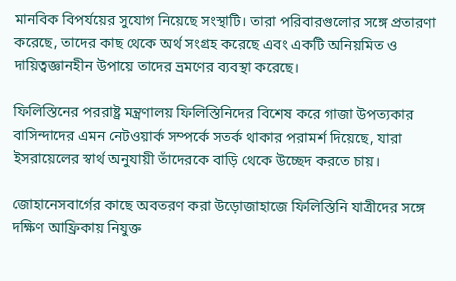মানবিক বিপর্যয়ের সুযোগ নিয়েছে সংস্থাটি। তারা পরিবারগুলোর সঙ্গে প্রতারণা করেছে, তাদের কাছ থেকে অর্থ সংগ্রহ করেছে এবং একটি অনিয়মিত ও দায়িত্বজ্ঞানহীন উপায়ে তাদের ভ্রমণের ব্যবস্থা করেছে।

ফিলিস্তিনের পররাষ্ট্র মন্ত্রণালয় ফিলিস্তিনিদের বিশেষ করে গাজা উপত্যকার বাসিন্দাদের এমন নেটওয়ার্ক সম্পর্কে সতর্ক থাকার পরামর্শ দিয়েছে, যারা ইসরায়েলের স্বার্থ অনুযায়ী তাঁদেরকে বাড়ি থেকে উচ্ছেদ করতে চায়।

জোহানেসবার্গের কাছে অবতরণ করা উড়োজাহাজে ফিলিস্তিনি যাত্রীদের সঙ্গে দক্ষিণ আফ্রিকায় নিযুক্ত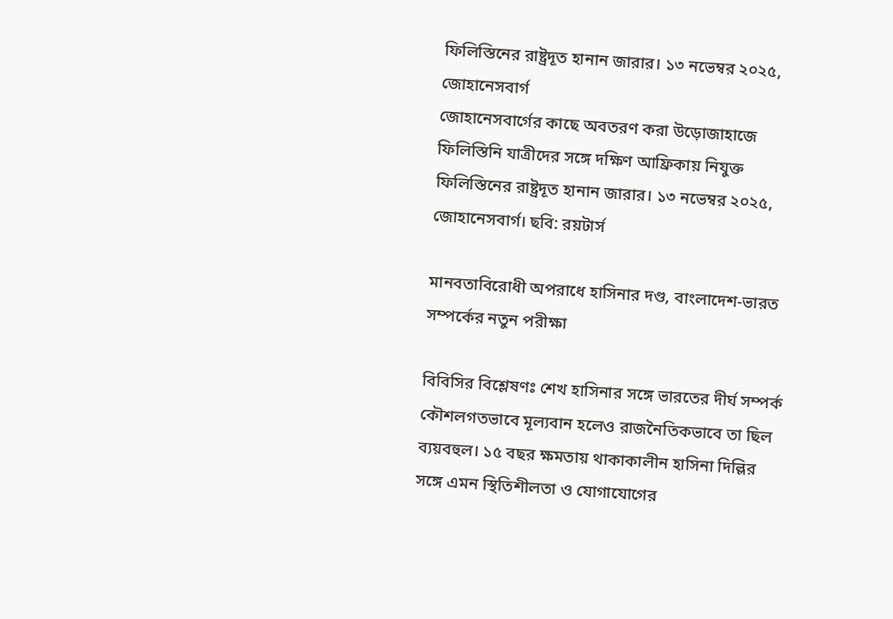ফিলিস্তিনের রাষ্ট্রদূত হানান জারার। ১৩ নভেম্বর ২০২৫, জোহানেসবার্গ
জোহানেসবার্গের কাছে অবতরণ করা উড়োজাহাজে ফিলিস্তিনি যাত্রীদের সঙ্গে দক্ষিণ আফ্রিকায় নিযুক্ত ফিলিস্তিনের রাষ্ট্রদূত হানান জারার। ১৩ নভেম্বর ২০২৫, জোহানেসবার্গ। ছবি: রয়টার্স

মানবতাবিরোধী অপরাধে হাসিনার দণ্ড, বাংলাদেশ-ভারত সম্পর্কের নতুন পরীক্ষা

বিবিসির বিশ্লেষণঃ শেখ হাসিনার সঙ্গে ভারতের দীর্ঘ সম্পর্ক কৌশলগতভাবে মূল্যবান হলেও রাজনৈতিকভাবে তা ছিল ব্যয়বহুল। ১৫ বছর ক্ষমতায় থাকাকালীন হাসিনা দিল্লির সঙ্গে এমন স্থিতিশীলতা ও যোগাযোগের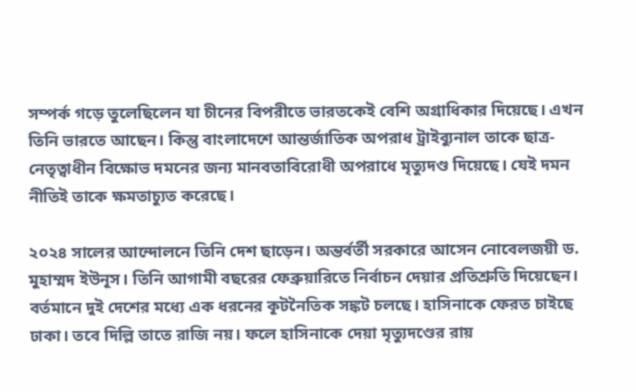সম্পর্ক গড়ে তুলেছিলেন যা চীনের বিপরীতে ভারতকেই বেশি অগ্রাধিকার দিয়েছে। এখন তিনি ভারতে আছেন। কিন্তু বাংলাদেশে আন্তর্জাতিক অপরাধ ট্রাইব্যুনাল তাকে ছাত্র-নেতৃত্বাধীন বিক্ষোভ দমনের জন্য মানবতাবিরোধী অপরাধে মৃত্যুদণ্ড দিয়েছে। যেই দমন নীতিই তাকে ক্ষমতাচ্যুত করেছে।

২০২৪ সালের আন্দোলনে তিনি দেশ ছাড়েন। অন্তর্বর্তী সরকারে আসেন নোবেলজয়ী ড. মুহাম্মদ ইউনূস। তিনি আগামী বছরের ফেব্রুয়ারিতে নির্বাচন দেয়ার প্রতিশ্রুতি দিয়েছেন। বর্তমানে দুই দেশের মধ্যে এক ধরনের কূটনৈতিক সঙ্কট চলছে। হাসিনাকে ফেরত চাইছে ঢাকা। তবে দিল্লি তাতে রাজি নয়। ফলে হাসিনাকে দেয়া মৃত্যুদণ্ডের রায়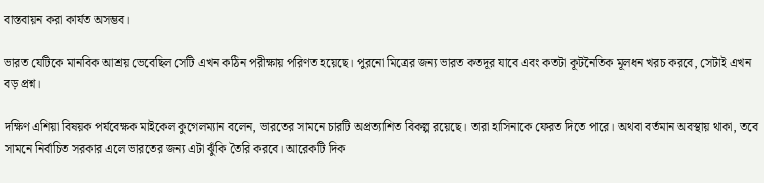বাস্তবায়ন করা কার্যত অসম্ভব।

ভারত যেটিকে মানবিক আশ্রয় ভেবেছিল সেটি এখন কঠিন পরীক্ষায় পরিণত হয়েছে। পুরনো মিত্রের জন্য ভারত কতদূর যাবে এবং কতটা কূটনৈতিক মূলধন খরচ করবে, সেটাই এখন বড় প্রশ্ন।

দক্ষিণ এশিয়া বিষয়ক পর্যবেক্ষক মাইকেল কুগেলম্যান বলেন, ভারতের সামনে চারটি অপ্রত্যাশিত বিকল্প রয়েছে। তারা হাসিনাকে ফেরত দিতে পারে। অথবা বর্তমান অবস্থায় থাকা, তবে সামনে নির্বাচিত সরকার এলে ভারতের জন্য এটা ঝুঁকি তৈরি করবে। আরেকটি দিক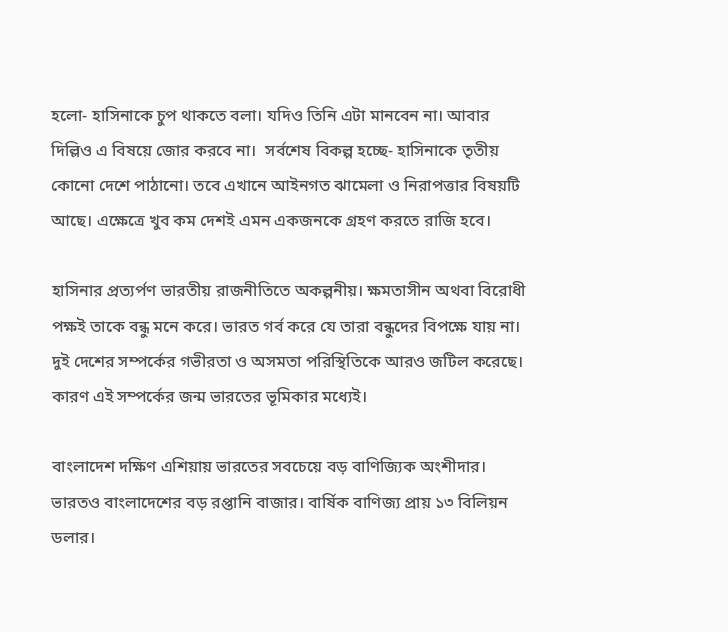হলো- হাসিনাকে চুপ থাকতে বলা। যদিও তিনি এটা মানবেন না। আবার দিল্লিও এ বিষয়ে জোর করবে না।  সর্বশেষ বিকল্প হচ্ছে- হাসিনাকে তৃতীয় কোনো দেশে পাঠানো। তবে এখানে আইনগত ঝামেলা ও নিরাপত্তার বিষয়টি আছে। এক্ষেত্রে খুব কম দেশই এমন একজনকে গ্রহণ করতে রাজি হবে।

হাসিনার প্রত্যর্পণ ভারতীয় রাজনীতিতে অকল্পনীয়। ক্ষমতাসীন অথবা বিরোধী পক্ষই তাকে বন্ধু মনে করে। ভারত গর্ব করে যে তারা বন্ধুদের বিপক্ষে যায় না। দুই দেশের সম্পর্কের গভীরতা ও অসমতা পরিস্থিতিকে আরও জটিল করেছে। কারণ এই সম্পর্কের জন্ম ভারতের ভূমিকার মধ্যেই।

বাংলাদেশ দক্ষিণ এশিয়ায় ভারতের সবচেয়ে বড় বাণিজ্যিক অংশীদার। ভারতও বাংলাদেশের বড় রপ্তানি বাজার। বার্ষিক বাণিজ্য প্রায় ১৩ বিলিয়ন ডলার।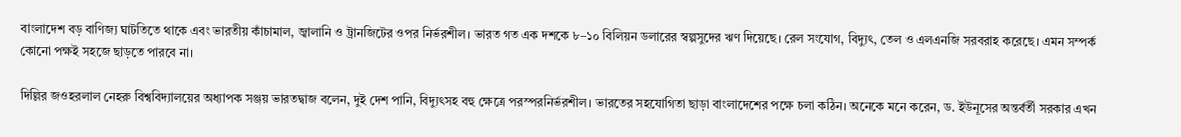বাংলাদেশ বড় বাণিজ্য ঘাটতিতে থাকে এবং ভারতীয় কাঁচামাল, জ্বালানি ও ট্রানজিটের ওপর নির্ভরশীল। ভারত গত এক দশকে ৮–১০ বিলিয়ন ডলারের স্বল্পসুদের ঋণ দিয়েছে। রেল সংযোগ, বিদ্যুৎ, তেল ও এলএনজি সরবরাহ করেছে। এমন সম্পর্ক কোনো পক্ষই সহজে ছাড়তে পারবে না।

দিল্লির জওহরলাল নেহরু বিশ্ববিদ্যালয়ের অধ্যাপক সঞ্জয় ভারতদ্বাজ বলেন, দুই দেশ পানি, বিদ্যুৎসহ বহু ক্ষেত্রে পরস্পরনির্ভরশীল। ভারতের সহযোগিতা ছাড়া বাংলাদেশের পক্ষে চলা কঠিন। অনেকে মনে করেন, ড. ইউনূসের অন্তর্বর্তী সরকার এখন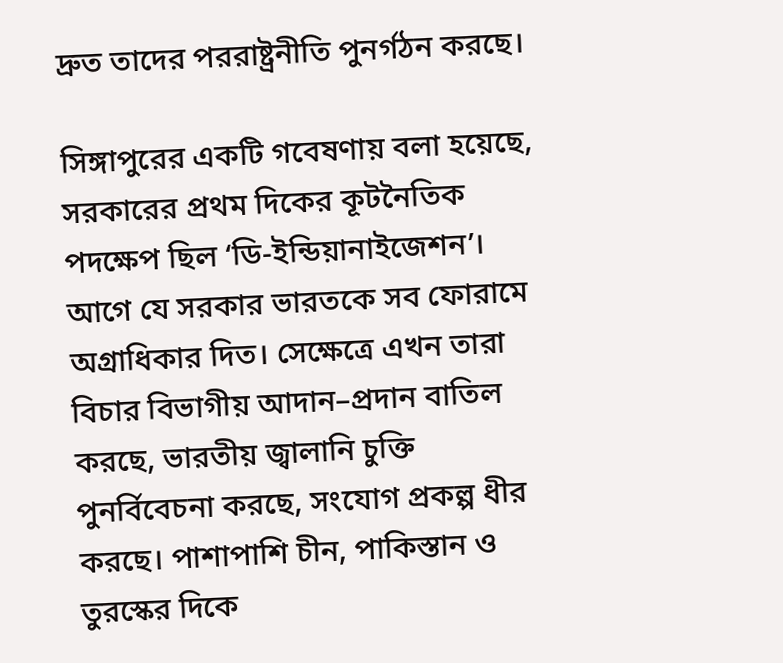দ্রুত তাদের পররাষ্ট্রনীতি পুনর্গঠন করছে।

সিঙ্গাপুরের একটি গবেষণায় বলা হয়েছে, সরকারের প্রথম দিকের কূটনৈতিক পদক্ষেপ ছিল ‘ডি-ইন্ডিয়ানাইজেশন’। আগে যে সরকার ভারতকে সব ফোরামে অগ্রাধিকার দিত। সেক্ষেত্রে এখন তারা বিচার বিভাগীয় আদান–প্রদান বাতিল করছে, ভারতীয় জ্বালানি চুক্তি পুনর্বিবেচনা করছে, সংযোগ প্রকল্প ধীর করছে। পাশাপাশি চীন, পাকিস্তান ও তুরস্কের দিকে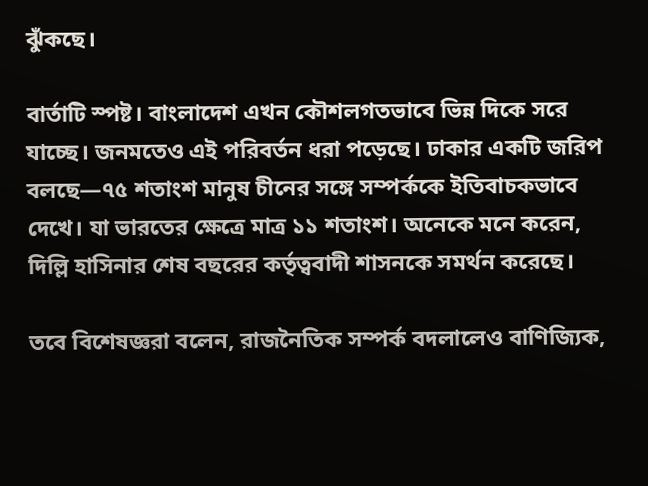ঝুঁকছে।

বার্তাটি স্পষ্ট। বাংলাদেশ এখন কৌশলগতভাবে ভিন্ন দিকে সরে যাচ্ছে। জনমতেও এই পরিবর্তন ধরা পড়েছে। ঢাকার একটি জরিপ বলছে—৭৫ শতাংশ মানুষ চীনের সঙ্গে সম্পর্ককে ইতিবাচকভাবে দেখে। যা ভারতের ক্ষেত্রে মাত্র ১১ শতাংশ। অনেকে মনে করেন, দিল্লি হাসিনার শেষ বছরের কর্তৃত্ববাদী শাসনকে সমর্থন করেছে।

তবে বিশেষজ্ঞরা বলেন, রাজনৈতিক সম্পর্ক বদলালেও বাণিজ্যিক,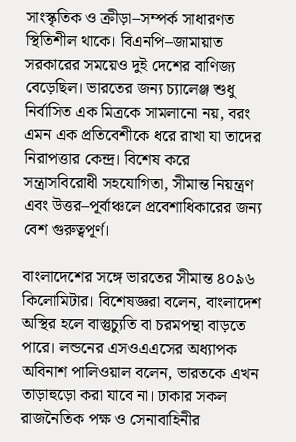সাংস্কৃতিক ও ক্রীড়া–সম্পর্ক সাধারণত স্থিতিশীল থাকে। বিএনপি–জামায়াত সরকারের সময়েও দুই দেশের বাণিজ্য বেড়েছিল। ভারতের জন্য চ্যালেঞ্জ শুধু নির্বাসিত এক মিত্রকে সামলানো নয়, বরং এমন এক প্রতিবেশীকে ধরে রাখা যা তাদের নিরাপত্তার কেন্দ্র। বিশেষ করে সন্ত্রাসবিরোধী সহযোগিতা, সীমান্ত নিয়ন্ত্রণ এবং উত্তর–পূর্বাঞ্চলে প্রবেশাধিকারের জন্য বেশ গুরুত্বপূর্ণ।

বাংলাদেশের সঙ্গে ভারতের সীমান্ত ৪০৯৬ কিলোমিটার। বিশেষজ্ঞরা বলেন, বাংলাদেশ অস্থির হলে বাস্তুচ্যুতি বা চরমপন্থা বাড়তে পারে। লন্ডনের এসওএএসের অধ্যাপক অবিনাশ পালিওয়াল বলেন, ভারতকে এখন তাড়াহুড়ো করা যাবে না। ঢাকার সকল রাজনৈতিক পক্ষ ও সেনাবাহিনীর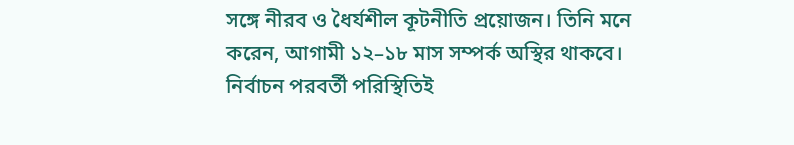সঙ্গে নীরব ও ধৈর্যশীল কূটনীতি প্রয়োজন। তিনি মনে করেন, আগামী ১২–১৮ মাস সম্পর্ক অস্থির থাকবে। নির্বাচন পরবর্তী পরিস্থিতিই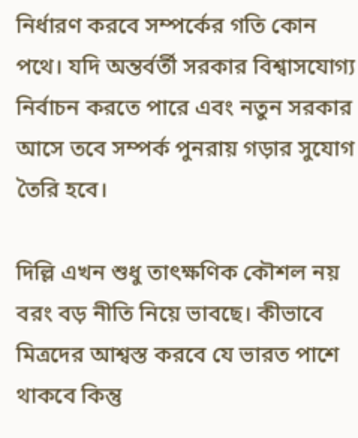নির্ধারণ করবে সম্পর্কের গতি কোন পথে। যদি অন্তর্বর্তী সরকার বিশ্বাসযোগ্য নির্বাচন করতে পারে এবং নতুন সরকার আসে তবে সম্পর্ক পুনরায় গড়ার সুযোগ তৈরি হবে।

দিল্লি এখন শুধু তাৎক্ষণিক কৌশল নয় বরং বড় নীতি নিয়ে ভাবছে। কীভাবে মিত্রদের আশ্বস্ত করবে যে ভারত পাশে থাকবে কিন্তু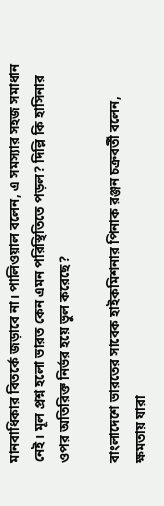মানবাধিকার বিতর্কে জড়াবে না। পালিওয়াল বলেন, এ সমস্যার সহজ সমাধান নেই। মূল প্রশ্ন হলো ভারত কেন এমন পরিস্থিতিতে পড়ল? দিল্লি কি হাসিনার ওপর অতিরিক্ত নির্ভর হয়ে ভুল করেছে?

বাংলাদেশে ভারতের সাবেক হাইকমিশনার পিনাক রঞ্জন চক্রবর্তী বলেন, ক্ষমতায় যারা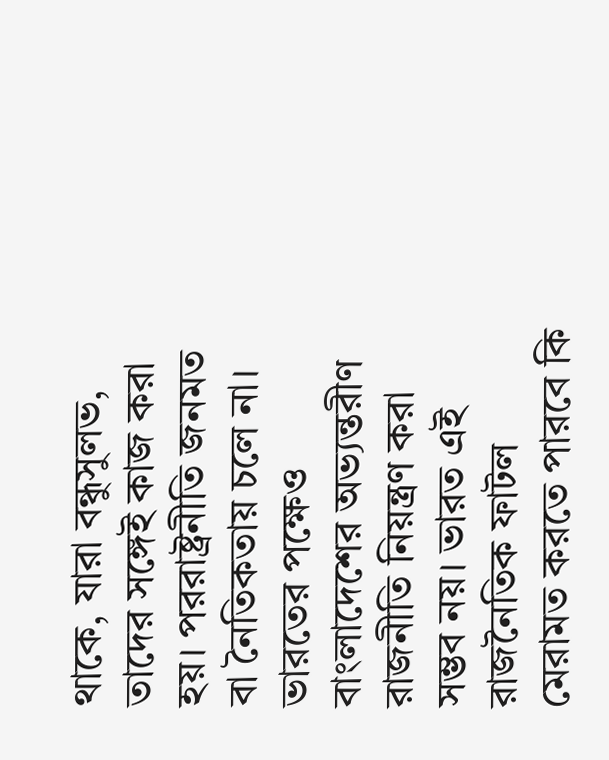থাকে, যারা বন্ধুসুলভ, তাদের সঙ্গেই কাজ করা হয়। পররাষ্ট্রনীতি জনমত বা নৈতিকতায় চলে না। ভারতের পক্ষেও বাংলাদেশের অভ্যন্তরীণ রাজনীতি নিয়ন্ত্রণ করা সম্ভব নয়। ভারত এই রাজনৈতিক ফাটল মেরামত করতে পারবে কি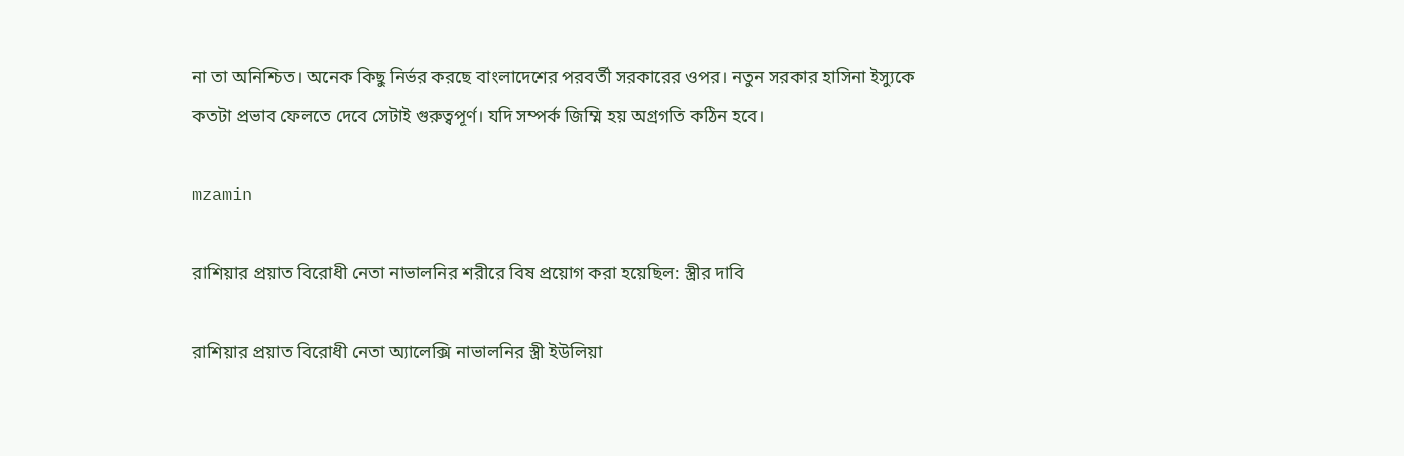না তা অনিশ্চিত। অনেক কিছু নির্ভর করছে বাংলাদেশের পরবর্তী সরকারের ওপর। নতুন সরকার হাসিনা ইস্যুকে কতটা প্রভাব ফেলতে দেবে সেটাই গুরুত্বপূর্ণ। যদি সম্পর্ক জিম্মি হয় অগ্রগতি কঠিন হবে।

mzamin

রাশিয়ার প্রয়াত বিরোধী নেতা নাভালনির শরীরে বিষ প্রয়োগ করা হয়েছিল: স্ত্রীর দাবি

রাশিয়ার প্রয়াত বিরোধী নেতা অ্যালেক্সি নাভালনির স্ত্রী ইউলিয়া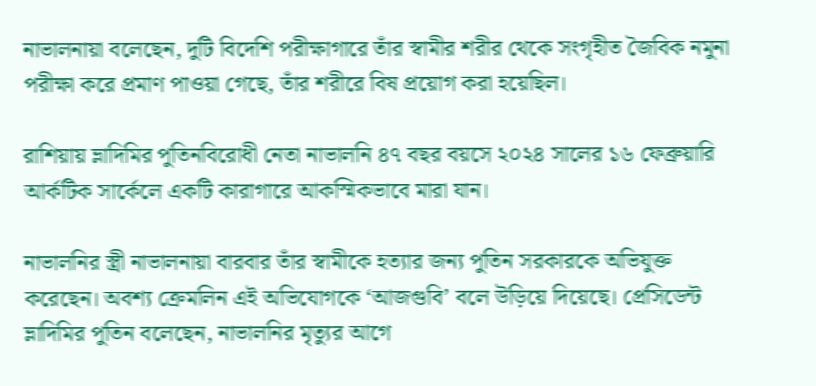নাভালনায়া বলেছেন, দুটি বিদেশি পরীক্ষাগারে তাঁর স্বামীর শরীর থেকে সংগৃহীত জৈবিক নমুনা পরীক্ষা করে প্রমাণ পাওয়া গেছে, তাঁর শরীরে বিষ প্রয়োগ করা হয়েছিল।

রাশিয়ায় ভ্লাদিমির পুতিনবিরোধী নেতা নাভালনি ৪৭ বছর বয়সে ২০২৪ সালের ১৬ ফেব্রুয়ারি আর্কটিক সার্কেলে একটি কারাগারে আকস্মিকভাবে মারা যান।

নাভালনির স্ত্রী নাভালনায়া বারবার তাঁর স্বামীকে হত্যার জন্য পুতিন সরকারকে অভিযুক্ত করেছেন। অবশ্য ক্রেমলিন এই অভিযোগকে ‘আজগুবি’ বলে উড়িয়ে দিয়েছে। প্রেসিডেন্ট ভ্লাদিমির পুতিন বলেছেন, নাভালনির মৃত্যুর আগে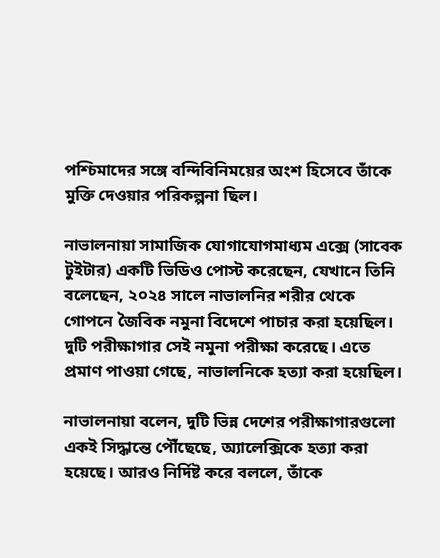পশ্চিমাদের সঙ্গে বন্দিবিনিময়ের অংশ হিসেবে তাঁকে মুক্তি দেওয়ার পরিকল্পনা ছিল।

নাভালনায়া সামাজিক যোগাযোগমাধ্যম এক্সে (সাবেক টুইটার) একটি ভিডিও পোস্ট করেছেন, যেখানে তিনি বলেছেন, ২০২৪ সালে নাভালনির শরীর থেকে গোপনে জৈবিক নমুনা বিদেশে পাচার করা হয়েছিল। দুটি পরীক্ষাগার সেই নমুনা পরীক্ষা করেছে। এতে প্রমাণ পাওয়া গেছে, নাভালনিকে হত্যা করা হয়েছিল।

নাভালনায়া বলেন, দুটি ভিন্ন দেশের পরীক্ষাগারগুলো একই সিদ্ধান্তে পৌঁছেছে, অ্যালেক্সিকে হত্যা করা হয়েছে। আরও নির্দিষ্ট করে বললে, তাঁকে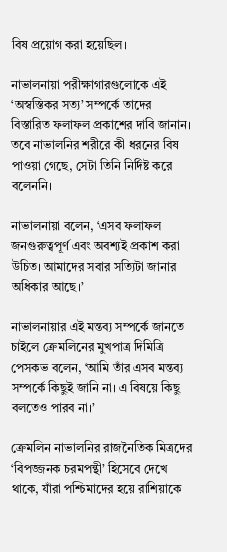বিষ প্রয়োগ করা হয়েছিল।

নাভালনায়া পরীক্ষাগারগুলোকে এই ‘অস্বস্তিকর সত্য’ সম্পর্কে তাদের বিস্তারিত ফলাফল প্রকাশের দাবি জানান। তবে নাভালনির শরীরে কী ধরনের বিষ পাওয়া গেছে, সেটা তিনি নির্দিষ্ট করে বলেননি।

নাভালনায়া বলেন, ‘এসব ফলাফল জনগুরুত্বপূর্ণ এবং অবশ্যই প্রকাশ করা উচিত। আমাদের সবার সত্যিটা জানার অধিকার আছে।’

নাভালনায়ার এই মন্তব্য সম্পর্কে জানতে চাইলে ক্রেমলিনের মুখপাত্র দিমিত্রি পেসকভ বলেন, ‘আমি তাঁর এসব মন্তব্য সম্পর্কে কিছুই জানি না। এ বিষয়ে কিছু বলতেও পারব না।’

ক্রেমলিন নাভালনির রাজনৈতিক মিত্রদের ‘বিপজ্জনক চরমপন্থী’ হিসেবে দেখে থাকে, যাঁরা পশ্চিমাদের হয়ে রাশিয়াকে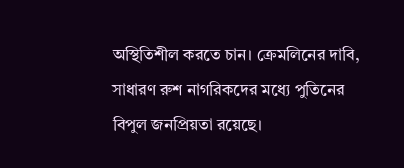অস্থিতিশীল করতে চান। ক্রেমলিনের দাবি, সাধারণ রুশ নাগরিকদের মধ্যে পুতিনের বিপুল জনপ্রিয়তা রয়েছে।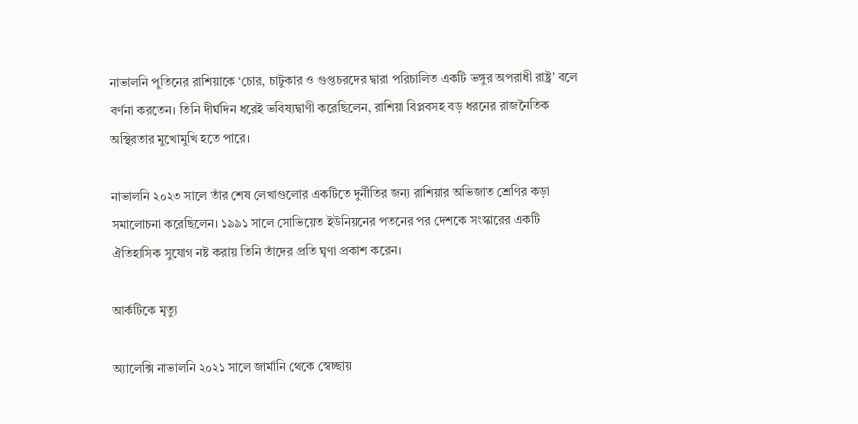নাভালনি পুতিনের রাশিয়াকে ‘চোর, চাটুকার ও গুপ্তচরদের দ্বারা পরিচালিত একটি ভঙ্গুর অপরাধী রাষ্ট্র’ বলে বর্ণনা করতেন। তিনি দীর্ঘদিন ধরেই ভবিষ্যদ্বাণী করেছিলেন, রাশিয়া বিপ্লবসহ বড় ধরনের রাজনৈতিক অস্থিরতার মুখোমুখি হতে পারে।

নাভালনি ২০২৩ সালে তাঁর শেষ লেখাগুলোর একটিতে দুর্নীতির জন্য রাশিয়ার অভিজাত শ্রেণির কড়া সমালোচনা করেছিলেন। ১৯৯১ সালে সোভিয়েত ইউনিয়নের পতনের পর দেশকে সংস্কারের একটি ঐতিহাসিক সুযোগ নষ্ট করায় তিনি তাঁদের প্রতি ঘৃণা প্রকাশ করেন।

আর্কটিকে মৃত্যু

অ্যালেক্সি নাভালনি ২০২১ সালে জার্মানি থেকে স্বেচ্ছায়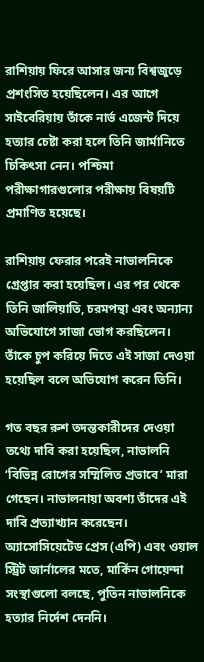রাশিয়ায় ফিরে আসার জন্য বিশ্বজুড়ে প্রশংসিত হয়েছিলেন। এর আগে সাইবেরিয়ায় তাঁকে নার্ভ এজেন্ট দিয়ে হত্যার চেষ্টা করা হলে তিনি জার্মানিতে চিকিৎসা নেন। পশ্চিমা পরীক্ষাগারগুলোর পরীক্ষায় বিষয়টি প্রমাণিত হয়েছে।

রাশিয়ায় ফেরার পরেই নাভালনিকে গ্রেপ্তার করা হয়েছিল। এর পর থেকে তিনি জালিয়াতি, চরমপন্থা এবং অন্যান্য অভিযোগে সাজা ভোগ করছিলেন। তাঁকে চুপ করিয়ে দিতে এই সাজা দেওয়া হয়েছিল বলে অভিযোগ করেন তিনি।

গত বছর রুশ তদন্তকারীদের দেওয়া তথ্যে দাবি করা হয়েছিল, নাভালনি ‘বিভিন্ন রোগের সম্মিলিত প্রভাবে’ মারা গেছেন। নাভালনায়া অবশ্য তাঁদের এই দাবি প্রত্যাখ্যান করেছেন। অ্যাসোসিয়েটেড প্রেস (এপি) এবং ওয়াল স্ট্রিট জার্নালের মতে, মার্কিন গোয়েন্দা সংস্থাগুলো বলছে, পুতিন নাভালনিকে হত্যার নির্দেশ দেননি।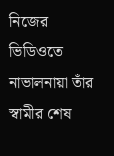নিজের ভিডিওতে নাভালনায়া তাঁর স্বামীর শেষ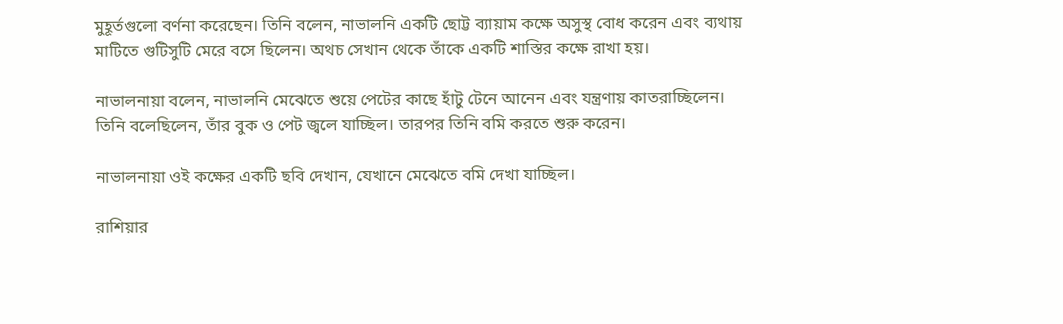মুহূর্তগুলো বর্ণনা করেছেন। তিনি বলেন, নাভালনি একটি ছোট্ট ব্যায়াম কক্ষে অসুস্থ বোধ করেন এবং ব্যথায় মাটিতে গুটিসুটি মেরে বসে ছিলেন। অথচ সেখান থেকে তাঁকে একটি শাস্তির কক্ষে রাখা হয়।

নাভালনায়া বলেন, নাভালনি মেঝেতে শুয়ে পেটের কাছে হাঁটু টেনে আনেন এবং যন্ত্রণায় কাতরাচ্ছিলেন। তিনি বলেছিলেন, তাঁর বুক ও পেট জ্বলে যাচ্ছিল। তারপর তিনি বমি করতে শুরু করেন।

নাভালনায়া ওই কক্ষের একটি ছবি দেখান, যেখানে মেঝেতে বমি দেখা যাচ্ছিল।

রাশিয়ার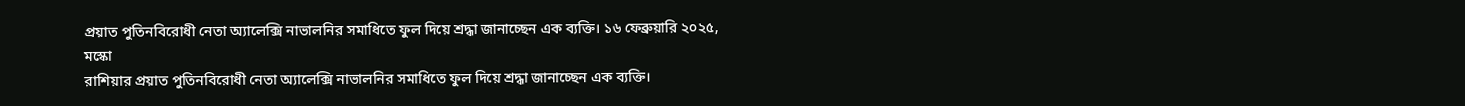প্রয়াত পুতিনবিরোধী নেতা অ্যালেক্সি নাভালনির সমাধিতে ফুল দিয়ে শ্রদ্ধা জানাচ্ছেন এক ব্যক্তি। ১৬ ফেব্রুয়ারি ২০২৫, মস্কো
রাশিয়ার প্রয়াত পুতিনবিরোধী নেতা অ্যালেক্সি নাভালনির সমাধিতে ফুল দিয়ে শ্রদ্ধা জানাচ্ছেন এক ব্যক্তি।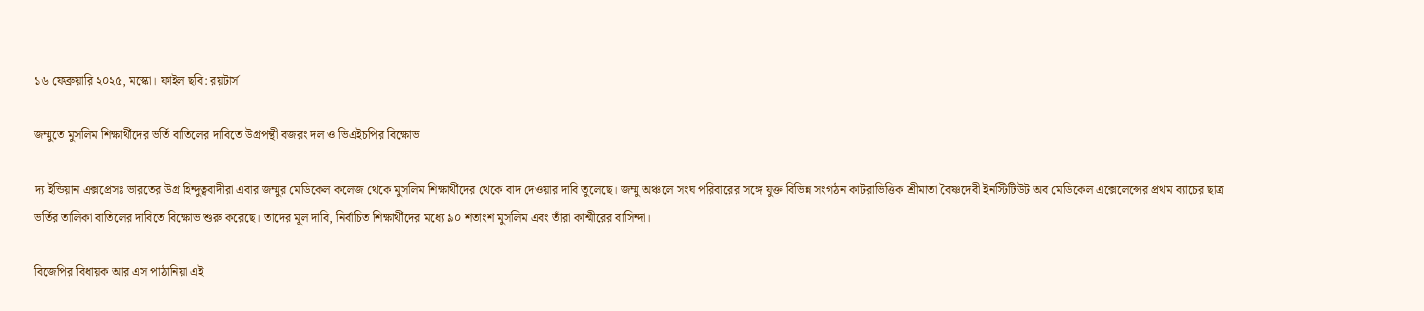১৬ ফেব্রুয়ারি ২০২৫, মস্কো। ফাইল ছবি: রয়টার্স

জম্মুতে মুসলিম শিক্ষার্থীদের ভর্তি বাতিলের দাবিতে উগ্রপন্থী বজরং দল ও ভিএইচপির বিক্ষোভ

দ্য ইন্ডিয়ান এক্সপ্রেসঃ ভারতের উগ্র হিন্দুত্ববাদীরা এবার জম্মুর মেডিকেল কলেজ থেকে মুসলিম শিক্ষার্থীদের থেকে বাদ দেওয়ার দাবি তুলেছে। জম্মু অঞ্চলে সংঘ পরিবারের সঙ্গে যুক্ত বিভিন্ন সংগঠন কাটরাভিত্তিক শ্রীমাতা বৈষ্ণদেবী ইনস্টিটিউট অব মেডিকেল এক্সেলেন্সের প্রথম ব্যাচের ছাত্র ভর্তির তালিকা বাতিলের দাবিতে বিক্ষোভ শুরু করেছে। তাদের মূল দাবি, নির্বাচিত শিক্ষার্থীদের মধ্যে ৯০ শতাংশ মুসলিম এবং তাঁরা কাশ্মীরের বাসিন্দা।

বিজেপির বিধায়ক আর এস পাঠানিয়া এই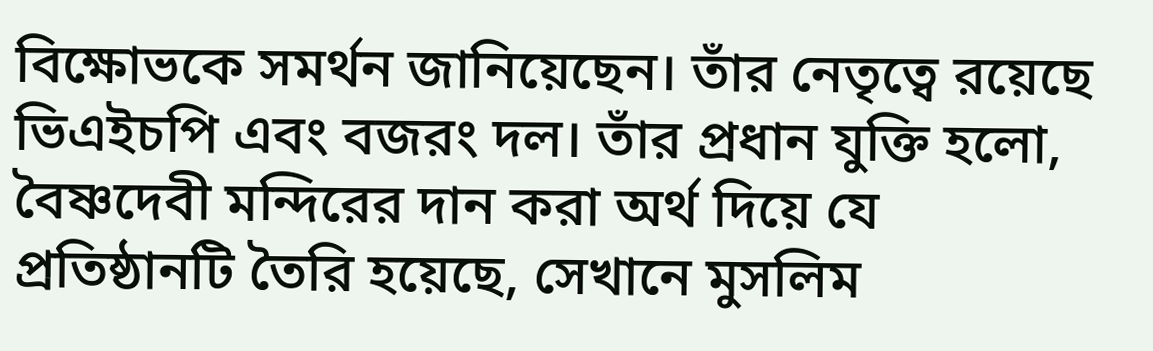বিক্ষোভকে সমর্থন জানিয়েছেন। তাঁর নেতৃত্বে রয়েছে ভিএইচপি এবং বজরং দল। তাঁর প্রধান যুক্তি হলো, বৈষ্ণদেবী মন্দিরের দান করা অর্থ দিয়ে যে প্রতিষ্ঠানটি তৈরি হয়েছে, সেখানে মুসলিম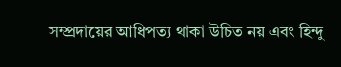সম্প্রদায়ের আধিপত্য থাকা উচিত নয় এবং হিন্দু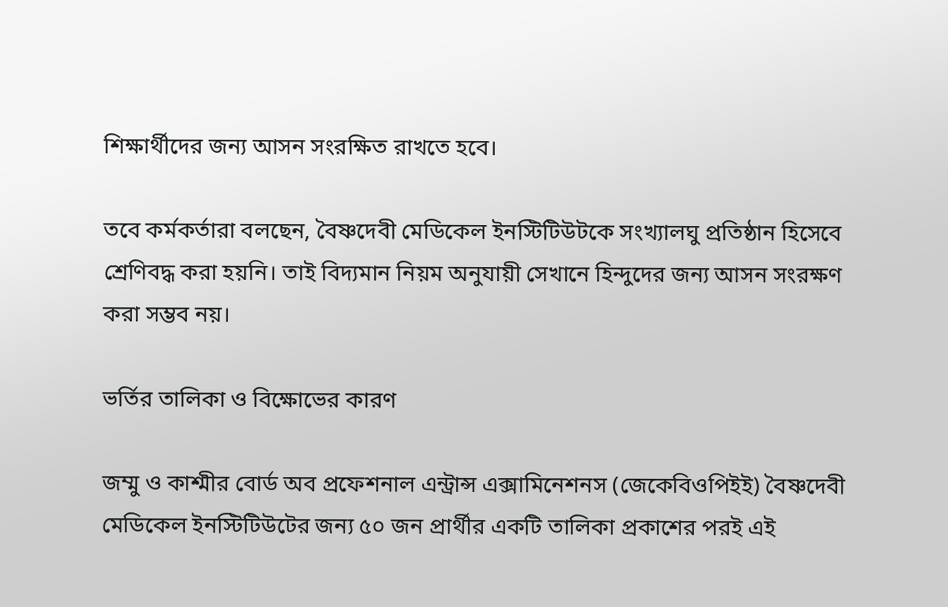শিক্ষার্থীদের জন্য আসন সংরক্ষিত রাখতে হবে।

তবে কর্মকর্তারা বলছেন, বৈষ্ণদেবী মেডিকেল ইনস্টিটিউটকে সংখ্যালঘু প্রতিষ্ঠান হিসেবে শ্রেণিবদ্ধ করা হয়নি। তাই বিদ্যমান নিয়ম অনুযায়ী সেখানে হিন্দুদের জন্য আসন সংরক্ষণ করা সম্ভব নয়।

ভর্তির তালিকা ও বিক্ষোভের কারণ

জম্মু ও কাশ্মীর বোর্ড অব প্রফেশনাল এন্ট্রান্স এক্সামিনেশনস (জেকেবিওপিইই) বৈষ্ণদেবী মেডিকেল ইনস্টিটিউটের জন্য ৫০ জন প্রার্থীর একটি তালিকা প্রকাশের পরই এই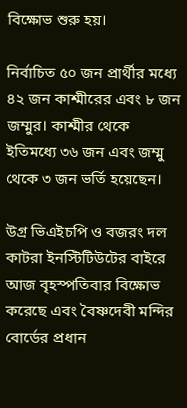বিক্ষোভ শুরু হয়।

নির্বাচিত ৫০ জন প্রার্থীর মধ্যে ৪২ জন কাশ্মীরের এবং ৮ জন জম্মুর। কাশ্মীর থেকে ইতিমধ্যে ৩৬ জন এবং জম্মু থেকে ৩ জন ভর্তি হয়েছেন।

উগ্র ভিএইচপি ও বজরং দল কাটরা ইনস্টিটিউটের বাইরে আজ বৃহস্পতিবার বিক্ষোভ করেছে এবং বৈষ্ণদেবী মন্দির বোর্ডের প্রধান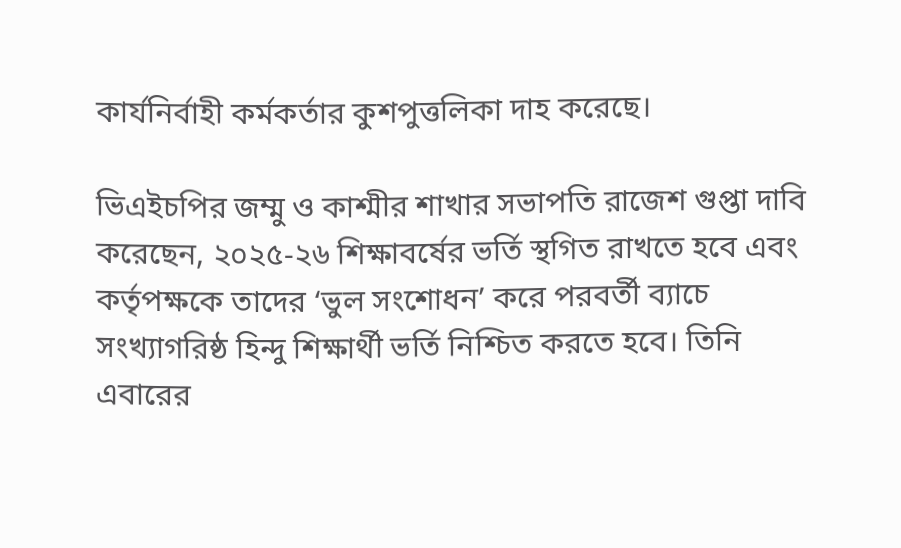কার্যনির্বাহী কর্মকর্তার কুশপুত্তলিকা দাহ করেছে।

ভিএইচপির জম্মু ও কাশ্মীর শাখার সভাপতি রাজেশ গুপ্তা দাবি করেছেন, ২০২৫-২৬ শিক্ষাবর্ষের ভর্তি স্থগিত রাখতে হবে এবং কর্তৃপক্ষকে তাদের ‘ভুল সংশোধন’ করে পরবর্তী ব্যাচে সংখ্যাগরিষ্ঠ হিন্দু শিক্ষার্থী ভর্তি নিশ্চিত করতে হবে। তিনি এবারের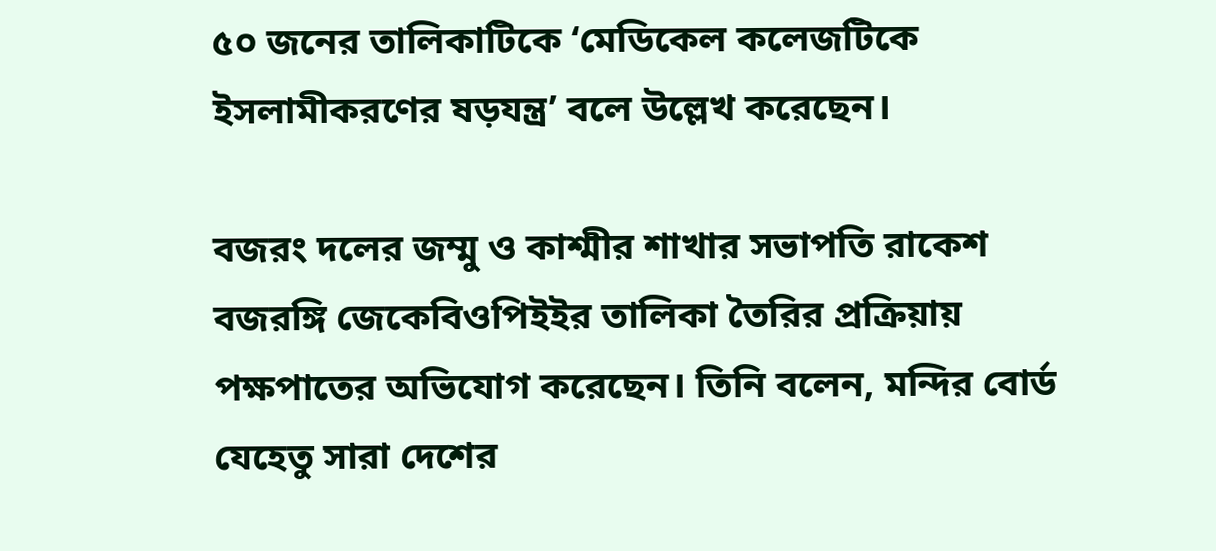৫০ জনের তালিকাটিকে ‘মেডিকেল কলেজটিকে ইসলামীকরণের ষড়যন্ত্র’ বলে উল্লেখ করেছেন।

বজরং দলের জম্মু ও কাশ্মীর শাখার সভাপতি রাকেশ বজরঙ্গি জেকেবিওপিইইর তালিকা তৈরির প্রক্রিয়ায় পক্ষপাতের অভিযোগ করেছেন। তিনি বলেন, মন্দির বোর্ড যেহেতু সারা দেশের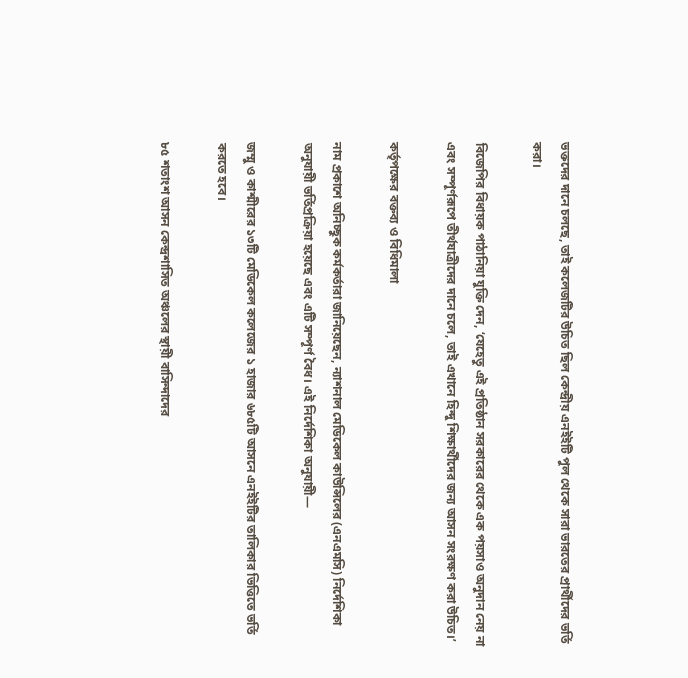ভক্তদের দানে চলছে, তাই কলেজটির উচিত ছিল কেন্দ্রীয় এনইইটি পুল থেকে সারা ভারতের প্রার্থীদের ভর্তি করা।

বিজেপির বিধায়ক পাঠানিয়া যুক্তি দেন, ‘যেহেতু এই প্রতিষ্ঠান সরকারের থেকে এক পয়সাও অনুদান নেয় না এবং সম্পূর্ণরূপে তীর্থযাত্রীদের দানে চলে, তাই এখানে হিন্দু শিক্ষার্থীদের জন্য আসন সংরক্ষণ করা উচিত।’

কর্তৃপক্ষের বক্তব্য ও বিধিমালা

নাম প্রকাশে অনিচ্ছুক কর্মকর্তারা জানিয়েছেন, ন্যাশনাল মেডিকেল কাউন্সিলের (এনএমসি) নির্দেশিকা অনুযায়ী ভর্তিপ্রক্রিয়া হয়েছে এবং এটি সম্পূর্ণ বৈধ। এই নির্দেশিকা অনুযায়ী—

জম্মু ও কাশ্মীরের ১৩টি মেডিকেল কলেজের ১ হাজার ৬৮৫টি আসনে এনইইটির তালিকার ভিত্তিতে ভর্তি করতে হবে।

৮৫ শতাংশ আসন কেন্দ্রশাসিত অঞ্চলের স্থায়ী বাসিন্দাদের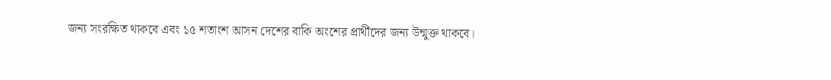জন্য সংরক্ষিত থাকবে এবং ১৫ শতাংশ আসন দেশের বাকি অংশের প্রার্থীদের জন্য উন্মুক্ত থাকবে।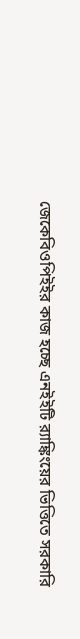জেকেবিওপিইইর কাজ হচ্ছে এনইইটি র‍্যাঙ্কিংয়ের ভিত্তিতে সরকারি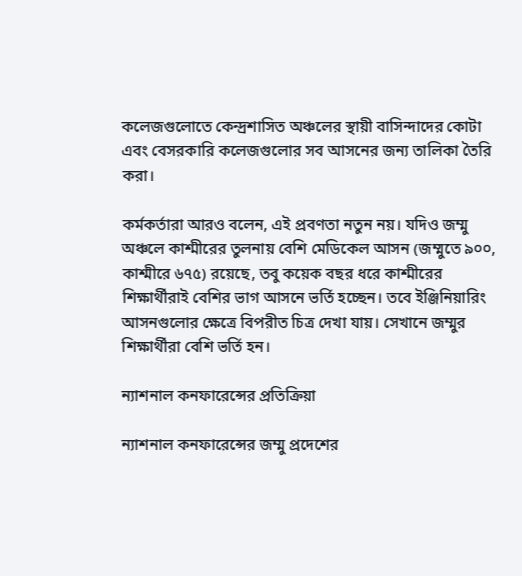কলেজগুলোতে কেন্দ্রশাসিত অঞ্চলের স্থায়ী বাসিন্দাদের কোটা এবং বেসরকারি কলেজগুলোর সব আসনের জন্য তালিকা তৈরি করা।

কর্মকর্তারা আরও বলেন, এই প্রবণতা নতুন নয়। যদিও জম্মু অঞ্চলে কাশ্মীরের তুলনায় বেশি মেডিকেল আসন (জম্মুতে ৯০০, কাশ্মীরে ৬৭৫) রয়েছে, তবু কয়েক বছর ধরে কাশ্মীরের শিক্ষার্থীরাই বেশির ভাগ আসনে ভর্তি হচ্ছেন। তবে ইঞ্জিনিয়ারিং আসনগুলোর ক্ষেত্রে বিপরীত চিত্র দেখা যায়। সেখানে জম্মুর শিক্ষার্থীরা বেশি ভর্তি হন।

ন্যাশনাল কনফারেন্সের প্রতিক্রিয়া

ন্যাশনাল কনফারেন্সের জম্মু প্রদেশের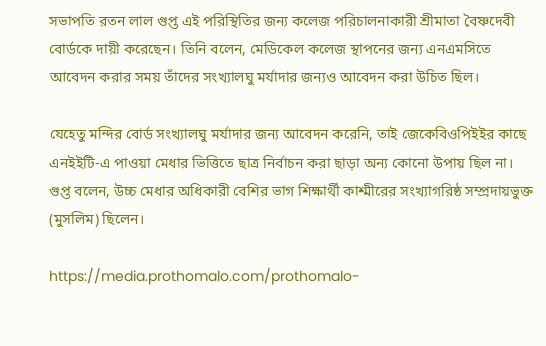সভাপতি রতন লাল গুপ্ত এই পরিস্থিতির জন্য কলেজ পরিচালনাকারী শ্রীমাতা বৈষ্ণদেবী বোর্ডকে দায়ী করেছেন। তিনি বলেন, মেডিকেল কলেজ স্থাপনের জন্য এনএমসিতে আবেদন করার সময় তাঁদের সংখ্যালঘু মর্যাদার জন্যও আবেদন করা উচিত ছিল।

যেহেতু মন্দির বোর্ড সংখ্যালঘু মর্যাদার জন্য আবেদন করেনি, তাই জেকেবিওপিইইর কাছে এনইইটি-এ পাওয়া মেধার ভিত্তিতে ছাত্র নির্বাচন করা ছাড়া অন্য কোনো উপায় ছিল না। গুপ্ত বলেন, উচ্চ মেধার অধিকারী বেশির ভাগ শিক্ষার্থী কাশ্মীরের সংখ্যাগরিষ্ঠ সম্প্রদায়ভুক্ত (মুসলিম) ছিলেন।

https://media.prothomalo.com/prothomalo-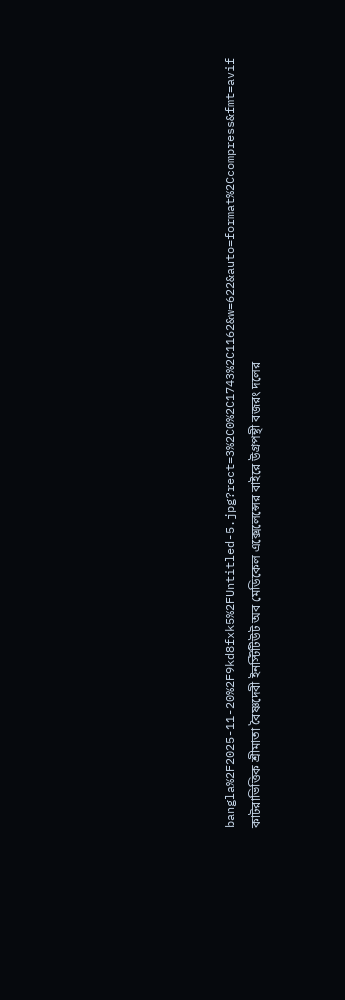bangla%2F2025-11-20%2F9kd8fxk5%2FUntitled-5.jpg?rect=3%2C0%2C1743%2C1162&w=622&auto=format%2Ccompress&fmt=avif
কাটরাভিত্তিক শ্রীমাতা বৈষ্ণদেবী ইনস্টিটিউট অব মেডিকেল এক্সেলেন্সের বাইরে উগ্রপন্থী বজরং দলের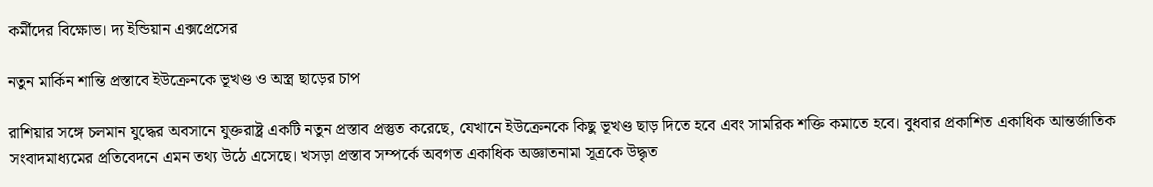কর্মীদের বিক্ষোভ। দ্য ইন্ডিয়ান এক্সপ্রেসের

নতুন মার্কিন শান্তি প্রস্তাবে ইউক্রেনকে ভূখণ্ড ও অস্ত্র ছাড়ের চাপ

রাশিয়ার সঙ্গে চলমান যুদ্ধের অবসানে যুক্তরাষ্ট্র একটি নতুন প্রস্তাব প্রস্তুত করেছে, যেখানে ইউক্রেনকে কিছু ভূখণ্ড ছাড় দিতে হবে এবং সামরিক শক্তি কমাতে হবে। বুধবার প্রকাশিত একাধিক আন্তর্জাতিক সংবাদমাধ্যমের প্রতিবেদনে এমন তথ্য উঠে এসেছে। খসড়া প্রস্তাব সম্পর্কে অবগত একাধিক অজ্ঞাতনামা সূত্রকে উদ্ধৃত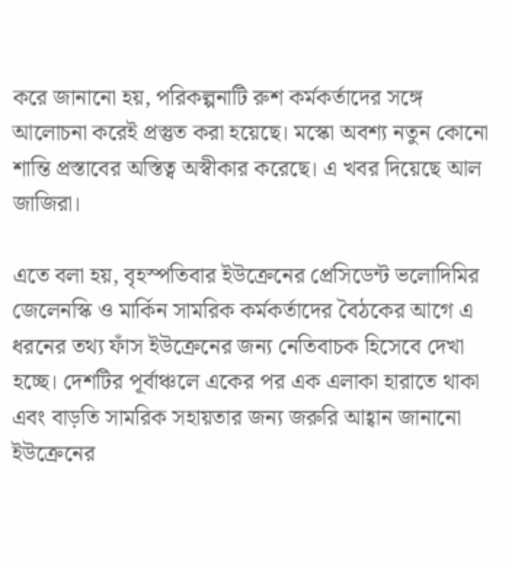করে জানানো হয়, পরিকল্পনাটি রুশ কর্মকর্তাদের সঙ্গে আলোচনা করেই প্রস্তুত করা হয়েছে। মস্কো অবশ্য নতুন কোনো শান্তি প্রস্তাবের অস্তিত্ব অস্বীকার করেছে। এ খবর দিয়েছে আল জাজিরা।

এতে বলা হয়, বৃহস্পতিবার ইউক্রেনের প্রেসিডেন্ট ভলোদিমির জেলেনস্কি ও মার্কিন সামরিক কর্মকর্তাদের বৈঠকের আগে এ ধরনের তথ্য ফাঁস ইউক্রেনের জন্য নেতিবাচক হিসেবে দেখা হচ্ছে। দেশটির পূর্বাঞ্চলে একের পর এক এলাকা হারাতে থাকা এবং বাড়তি সামরিক সহায়তার জন্য জরুরি আহ্বান জানানো ইউক্রেনের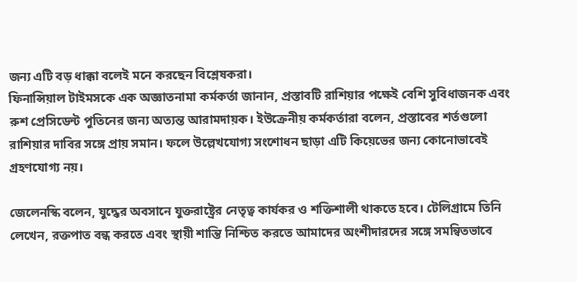জন্য এটি বড় ধাক্কা বলেই মনে করছেন বিশ্লেষকরা।
ফিনান্সিয়াল টাইমসকে এক অজ্ঞাতনামা কর্মকর্তা জানান, প্রস্তাবটি রাশিয়ার পক্ষেই বেশি সুবিধাজনক এবং রুশ প্রেসিডেন্ট পুতিনের জন্য অত্যন্ত আরামদায়ক। ইউক্রেনীয় কর্মকর্তারা বলেন, প্রস্তাবের শর্তগুলো রাশিয়ার দাবির সঙ্গে প্রায় সমান। ফলে উল্লেখযোগ্য সংশোধন ছাড়া এটি কিয়েভের জন্য কোনোভাবেই গ্রহণযোগ্য নয়।

জেলেনস্কি বলেন, যুদ্ধের অবসানে যুক্তরাষ্ট্রের নেতৃত্ব কার্যকর ও শক্তিশালী থাকতে হবে। টেলিগ্রামে তিনি লেখেন, রক্তপাত বন্ধ করতে এবং স্থায়ী শান্তি নিশ্চিত করতে আমাদের অংশীদারদের সঙ্গে সমন্বিতভাবে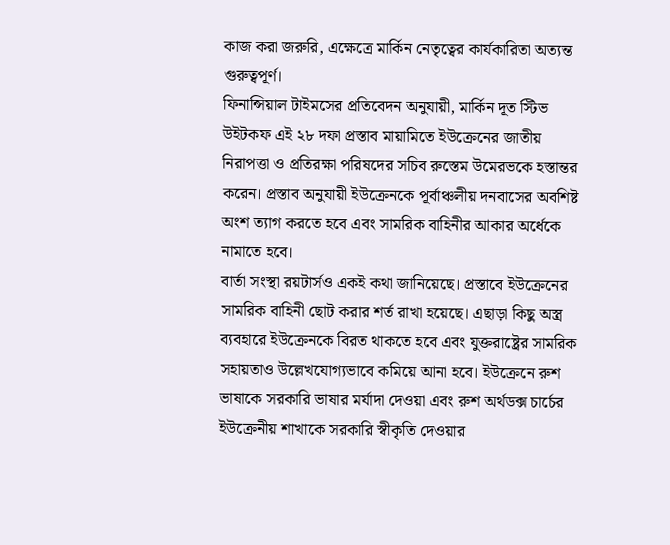কাজ করা জরুরি, এক্ষেত্রে মার্কিন নেতৃত্বের কার্যকারিতা অত্যন্ত গুরুত্বপূর্ণ।
ফিনান্সিয়াল টাইমসের প্রতিবেদন অনুযায়ী, মার্কিন দূত স্টিভ উইটকফ এই ২৮ দফা প্রস্তাব মায়ামিতে ইউক্রেনের জাতীয় নিরাপত্তা ও প্রতিরক্ষা পরিষদের সচিব রুস্তেম উমেরভকে হস্তান্তর করেন। প্রস্তাব অনুযায়ী ইউক্রেনকে পূর্বাঞ্চলীয় দনবাসের অবশিষ্ট অংশ ত্যাগ করতে হবে এবং সামরিক বাহিনীর আকার অর্ধেকে নামাতে হবে।
বার্তা সংস্থা রয়টার্সও একই কথা জানিয়েছে। প্রস্তাবে ইউক্রেনের সামরিক বাহিনী ছোট করার শর্ত রাখা হয়েছে। এছাড়া কিছু অস্ত্র ব্যবহারে ইউক্রেনকে বিরত থাকতে হবে এবং যুক্তরাষ্ট্রের সামরিক সহায়তাও উল্লেখযোগ্যভাবে কমিয়ে আনা হবে। ইউক্রেনে রুশ ভাষাকে সরকারি ভাষার মর্যাদা দেওয়া এবং রুশ অর্থডক্স চার্চের ইউক্রেনীয় শাখাকে সরকারি স্বীকৃতি দেওয়ার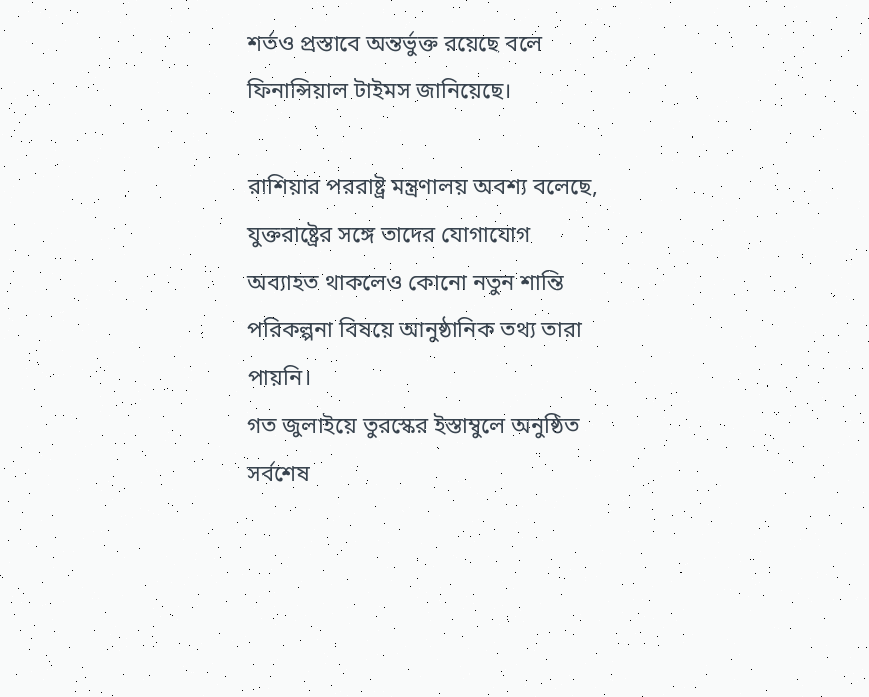শর্তও প্রস্তাবে অন্তর্ভুক্ত রয়েছে বলে ফিনান্সিয়াল টাইমস জানিয়েছে।

রাশিয়ার পররাষ্ট্র মন্ত্রণালয় অবশ্য বলেছে, যুক্তরাষ্ট্রের সঙ্গে তাদের যোগাযোগ অব্যাহত থাকলেও কোনো নতুন শান্তি পরিকল্পনা বিষয়ে আনুষ্ঠানিক তথ্য তারা পায়নি।
গত জুলাইয়ে তুরস্কের ইস্তাম্বুলে অনুষ্ঠিত সর্বশেষ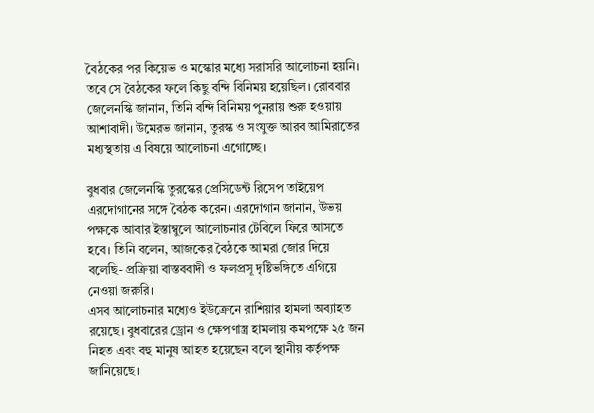বৈঠকের পর কিয়েভ ও মস্কোর মধ্যে সরাসরি আলোচনা হয়নি। তবে সে বৈঠকের ফলে কিছু বন্দি বিনিময় হয়েছিল। রোববার জেলেনস্কি জানান, তিনি বন্দি বিনিময় পুনরায় শুরু হওয়ায় আশাবাদী। উমেরভ জানান, তুরস্ক ও সংযুক্ত আরব আমিরাতের মধ্যস্থতায় এ বিষয়ে আলোচনা এগোচ্ছে।

বুধবার জেলেনস্কি তুরস্কের প্রেসিডেন্ট রিসেপ তাইয়েপ এরদোগানের সঙ্গে বৈঠক করেন। এরদোগান জানান, উভয় পক্ষকে আবার ইস্তাম্বুলে আলোচনার টেবিলে ফিরে আসতে হবে। তিনি বলেন, আজকের বৈঠকে আমরা জোর দিয়ে বলেছি- প্রক্রিয়া বাস্তববাদী ও ফলপ্রসূ দৃষ্টিভঙ্গিতে এগিয়ে নেওয়া জরুরি।
এসব আলোচনার মধ্যেও ইউক্রেনে রাশিয়ার হামলা অব্যাহত রয়েছে। বুধবারের ড্রোন ও ক্ষেপণাস্ত্র হামলায় কমপক্ষে ২৫ জন নিহত এবং বহু মানুষ আহত হয়েছেন বলে স্থানীয় কর্তৃপক্ষ জানিয়েছে।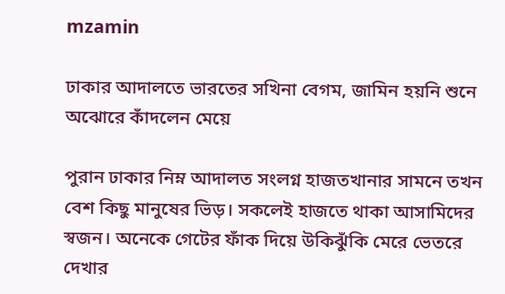mzamin

ঢাকার আদালতে ভারতের সখিনা বেগম, জামিন হয়নি শুনে অঝোরে কাঁদলেন মেয়ে

পুরান ঢাকার নিম্ন আদালত সংলগ্ন হাজতখানার সামনে তখন বেশ কিছু মানুষের ভিড়। সকলেই হাজতে থাকা আসামিদের স্বজন। অনেকে গেটের ফাঁক দিয়ে উকিঝুঁকি মেরে ভেতরে দেখার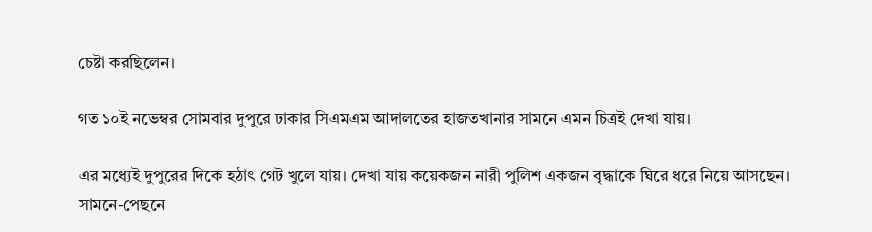চেষ্টা করছিলেন।

গত ১০ই নভেম্বর সোমবার দুপুরে ঢাকার সিএমএম আদালতের হাজতখানার সামনে এমন চিত্রই দেখা যায়।

এর মধ্যেই দুপুরের দিকে হঠাৎ গেট খুলে যায়। দেখা যায় কয়েকজন নারী পুলিশ একজন বৃদ্ধাকে ঘিরে ধরে নিয়ে আসছেন। সামনে-পেছনে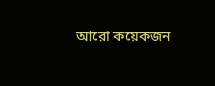আরো কয়েকজন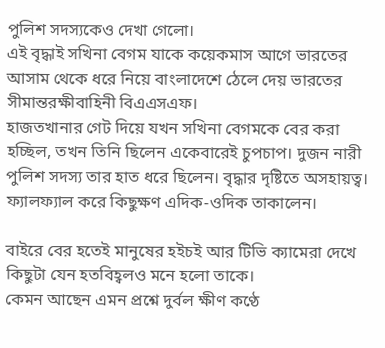পুলিশ সদস্যকেও দেখা গেলো।
এই বৃদ্ধাই সখিনা বেগম যাকে কয়েকমাস আগে ভারতের আসাম থেকে ধরে নিয়ে বাংলাদেশে ঠেলে দেয় ভারতের সীমান্তরক্ষীবাহিনী বিএএসএফ।
হাজতখানার গেট দিয়ে যখন সখিনা বেগমকে বের করা হচ্ছিল, তখন তিনি ছিলেন একেবারেই চুপচাপ। দুজন নারী পুলিশ সদস্য তার হাত ধরে ছিলেন। বৃদ্ধার দৃষ্টিতে অসহায়ত্ব। ফ্যালফ্যাল করে কিছুক্ষণ এদিক-ওদিক তাকালেন।

বাইরে বের হতেই মানুষের হইচই আর টিভি ক্যামেরা দেখে কিছুটা যেন হতবিহ্বলও মনে হলো তাকে।
কেমন আছেন এমন প্রশ্নে দুর্বল ক্ষীণ কণ্ঠে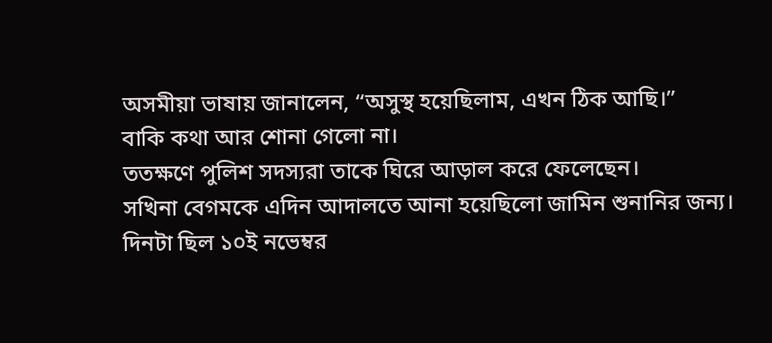অসমীয়া ভাষায় জানালেন, “অসুস্থ হয়েছিলাম, এখন ঠিক আছি।”
বাকি কথা আর শোনা গেলো না।
ততক্ষণে পুলিশ সদস্যরা তাকে ঘিরে আড়াল করে ফেলেছেন।
সখিনা বেগমকে এদিন আদালতে আনা হয়েছিলো জামিন শুনানির জন্য। দিনটা ছিল ১০ই নভেম্বর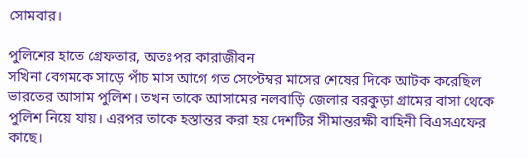সোমবার।

পুলিশের হাতে গ্রেফতার, অতঃপর কারাজীবন
সখিনা বেগমকে সাড়ে পাঁচ মাস আগে গত সেপ্টেম্বর মাসের শেষের দিকে আটক করেছিল ভারতের আসাম পুলিশ। তখন তাকে আসামের নলবাড়ি জেলার বরকুড়া গ্রামের বাসা থেকে পুলিশ নিয়ে যায়। এরপর তাকে হস্তান্তর করা হয় দেশটির সীমান্তরক্ষী বাহিনী বিএসএফের কাছে।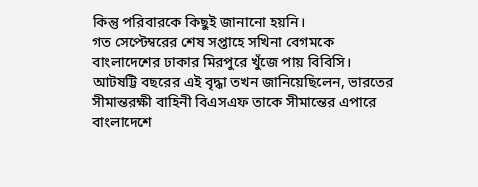কিন্তু পরিবারকে কিছুই জানানো হয়নি।
গত সেপ্টেম্বরের শেষ সপ্তাহে সখিনা বেগমকে বাংলাদেশের ঢাকার মিরপুরে খুঁজে পায় বিবিসি। আটষট্টি বছরের এই বৃদ্ধা তখন জানিয়েছিলেন, ভারতের সীমান্তরক্ষী বাহিনী বিএসএফ তাকে সীমান্তের এপারে বাংলাদেশে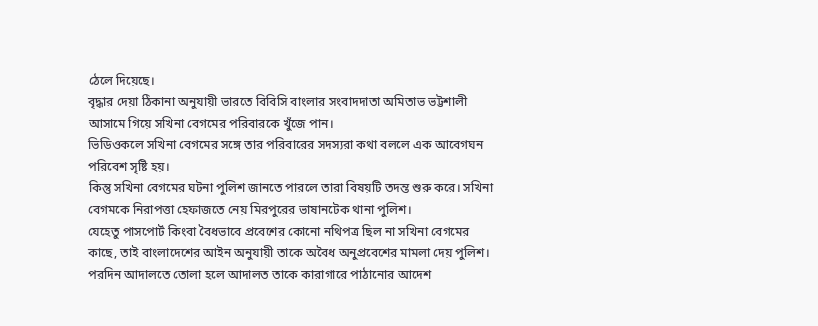ঠেলে দিয়েছে।
বৃদ্ধার দেয়া ঠিকানা অনুযায়ী ভারতে বিবিসি বাংলার সংবাদদাতা অমিতাভ ভট্টশালী আসামে গিয়ে সখিনা বেগমের পরিবারকে খুঁজে পান।
ভিডিওকলে সখিনা বেগমের সঙ্গে তার পরিবারের সদস্যরা কথা বললে এক আবেগঘন পরিবেশ সৃষ্টি হয়।
কিন্তু সখিনা বেগমের ঘটনা পুলিশ জানতে পারলে তারা বিষয়টি তদন্ত শুরু করে। সখিনা বেগমকে নিরাপত্তা হেফাজতে নেয় মিরপুরের ভাষানটেক থানা পুলিশ।
যেহেতু পাসপোর্ট কিংবা বৈধভাবে প্রবেশের কোনো নথিপত্র ছিল না সখিনা বেগমের কাছে, তাই বাংলাদেশের আইন অনুযায়ী তাকে অবৈধ অনুপ্রবেশের মামলা দেয় পুলিশ। পরদিন আদালতে তোলা হলে আদালত তাকে কারাগারে পাঠানোর আদেশ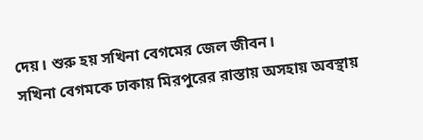দেয়। শুরু হয় সখিনা বেগমের জেল জীবন।
সখিনা বেগমকে ঢাকায় মিরপুরের রাস্তায় অসহায় অবস্থায়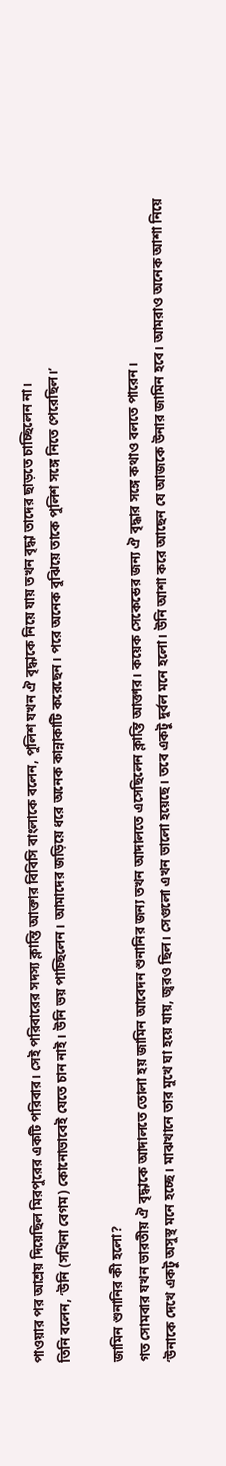পাওয়ার পর আশ্রয় দিয়েছিল মিরপুরের একটি পরিবার। সেই পরিবারের সদস্য ক্লান্তি আক্তার বিবিসি বাংলাকে বলেন, পুলিশ যখন ঐ বৃদ্ধাকে নিয়ে যায় তখন বৃদ্ধা তাদের ছাড়তে চাচ্ছিলেন না।
তিনি বলেন, ‘উনি (সখিনা বেগম) কোনোভাবেই যেতে চান নাই। উনি ভয় পাচ্ছিলেন। আমাদের জড়িয়ে ধরে অনেক কান্নাকাটি করেছেন। পরে অনেক বুঝিয়ে তাকে পুলিশ সঙ্গে নিতে পেরেছিল।’

জামিন শুনানির কী হলো?
গত সোমবার যখন ভারতীয় ঐ বৃদ্ধাকে আদালতে তোলা হয় জামিন আবেদন শুনানির জন্য তখন আদালতে এসেছিলেন ক্লান্তি আক্তার। কয়েক সেকেন্ডের জন্য ঐ বৃদ্ধার সঙ্গে কথাও বলতে পারেন।
‘উনাকে দেখে একটু অসুস্থ মনে হচ্ছে। মাঝখানে তার মুখে ঘা হয়ে যায়, জ্বরও ছিল। সেগুলো এখন ভালো হয়েছে। তবে একটু দুর্বল মনে হলো। উনি আশা করে আছেন যে আজকে উনার জামিন হবে। আমরাও অনেক আশা নিয়ে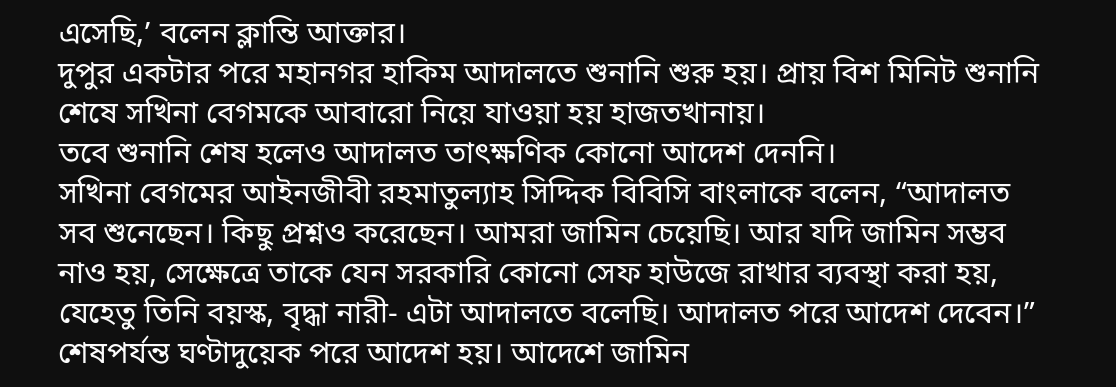এসেছি,’ বলেন ক্লান্তি আক্তার।
দুপুর একটার পরে মহানগর হাকিম আদালতে শুনানি শুরু হয়। প্রায় বিশ মিনিট শুনানি শেষে সখিনা বেগমকে আবারো নিয়ে যাওয়া হয় হাজতখানায়।
তবে শুনানি শেষ হলেও আদালত তাৎক্ষণিক কোনো আদেশ দেননি।
সখিনা বেগমের আইনজীবী রহমাতুল্যাহ সিদ্দিক বিবিসি বাংলাকে বলেন, “আদালত সব শুনেছেন। কিছু প্রশ্নও করেছেন। আমরা জামিন চেয়েছি। আর যদি জামিন সম্ভব নাও হয়, সেক্ষেত্রে তাকে যেন সরকারি কোনো সেফ হাউজে রাখার ব্যবস্থা করা হয়, যেহেতু তিনি বয়স্ক, বৃদ্ধা নারী- এটা আদালতে বলেছি। আদালত পরে আদেশ দেবেন।”
শেষপর্যন্ত ঘণ্টাদুয়েক পরে আদেশ হয়। আদেশে জামিন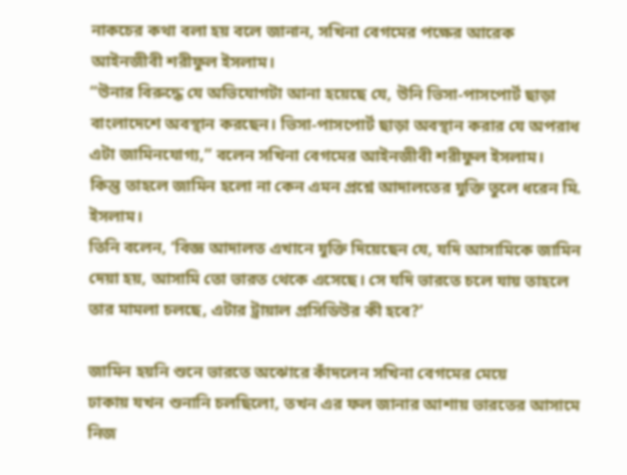নাকচের কথা বলা হয় বলে জানান, সখিনা বেগমের পক্ষের আরেক আইনজীবী শরীফুল ইসলাম।
“উনার বিরুদ্ধে যে অভিযোগটা আনা হয়েছে যে, উনি ভিসা-পাসপোর্ট ছাড়া বাংলাদেশে অবস্থান করছেন। ভিসা-পাসপোর্ট ছাড়া অবস্থান করার যে অপরাধ এটা জামিনযোগ্য,” বলেন সখিনা বেগমের আইনজীবী শরীফুল ইসলাম।
কিন্তু তাহলে জামিন হলো না কেন এমন প্রশ্নে আদালতের যুক্তি তুলে ধরেন মি. ইসলাম।
তিনি বলেন, ‘বিজ্ঞ আদালত এখানে যুক্তি দিয়েছেন যে, যদি আসামিকে জামিন দেয়া হয়, আসামি তো ভারত থেকে এসেছে। সে যদি ভারতে চলে যায় তাহলে তার মামলা চলছে, এটার ট্রায়াল প্রসিডিউর কী হবে?’

জামিন হয়নি শুনে ভারতে অঝোরে কাঁদলেন সখিনা বেগমের মেয়ে
ঢাকায় যখন শুনানি চলছিলো, তখন এর ফল জানার আশায় ভারতের আসামে নিজ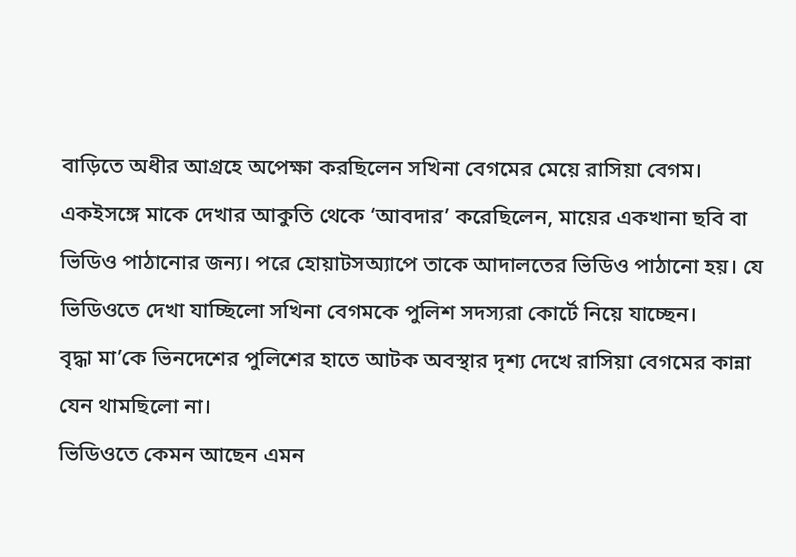বাড়িতে অধীর আগ্রহে অপেক্ষা করছিলেন সখিনা বেগমের মেয়ে রাসিয়া বেগম।
একইসঙ্গে মাকে দেখার আকুতি থেকে ‘আবদার’ করেছিলেন, মায়ের একখানা ছবি বা ভিডিও পাঠানোর জন্য। পরে হোয়াটসঅ্যাপে তাকে আদালতের ভিডিও পাঠানো হয়। যে ভিডিওতে দেখা যাচ্ছিলো সখিনা বেগমকে পুলিশ সদস্যরা কোর্টে নিয়ে যাচ্ছেন।
বৃদ্ধা মা’কে ভিনদেশের পুলিশের হাতে আটক অবস্থার দৃশ্য দেখে রাসিয়া বেগমের কান্না যেন থামছিলো না।
ভিডিওতে কেমন আছেন এমন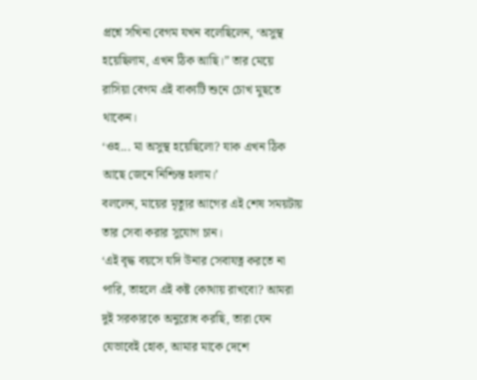প্রশ্নে সখিনা বেগম যখন বলেছিলেন, ‘অসুস্থ হয়েছিলাম, এখন ঠিক আছি।” তার মেয়ে রাসিয়া বেগম এই বাক্যটি শুনে চোখ মুছতে থাকেন।
‘ওহ... মা অসুস্থ হয়েছিলো? যাক এখন ঠিক আছে জেনে নিশ্চিন্ত হলাম।’
বললেন, মায়ের মৃত্যুর আগের এই শেষ সময়টায় তার সেবা করার সুযোগ চান।
‘এই বৃদ্ধ বয়সে যদি উনার সেবাযত্ন করতে না পারি, তাহলে এই কষ্ট কোথায় রাখবো? আমরা দুই সরকারকে অনুরোধ করছি, তারা যেন যেভাবেই হোক, আমার মাকে দেশে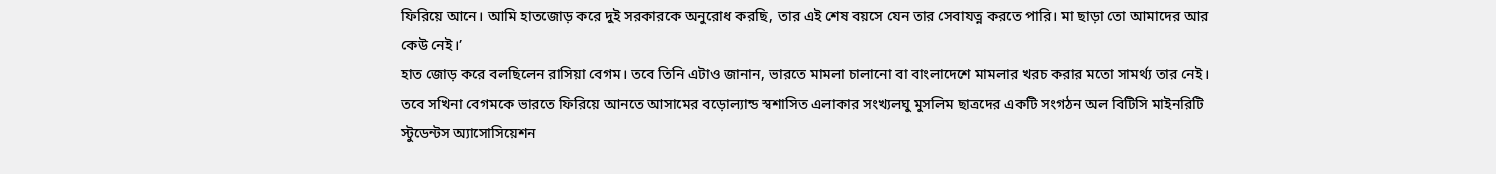ফিরিয়ে আনে। আমি হাতজোড় করে দুই সরকারকে অনুরোধ করছি, তার এই শেষ বয়সে যেন তার সেবাযত্ন করতে পারি। মা ছাড়া তো আমাদের আর কেউ নেই।’
হাত জোড় করে বলছিলেন রাসিয়া বেগম। তবে তিনি এটাও জানান, ভারতে মামলা চালানো বা বাংলাদেশে মামলার খরচ করার মতো সামর্থ্য তার নেই।
তবে সখিনা বেগমকে ভারতে ফিরিয়ে আনতে আসামের বড়োল্যান্ড স্বশাসিত এলাকার সংখ্যলঘু মুসলিম ছাত্রদের একটি সংগঠন অল বিটিসি মাইনরিটি স্টুডেন্টস অ্যাসোসিয়েশন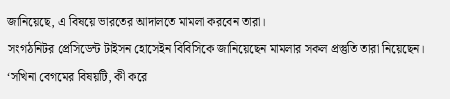জানিয়েছে, এ বিষয়ে ভারতের আদালতে মামলা করবেন তারা।
সংগঠনিটর প্রেসিডেন্ট টাইসন হোসেইন বিবিসিকে জানিয়েছেন মামলার সকল প্রস্তুতি তারা নিয়েছেন।
‘সখিনা বেগমের বিষয়টি, কী করে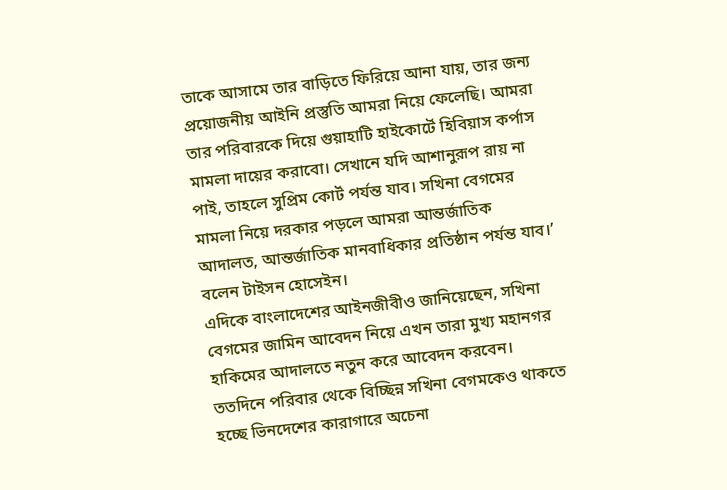তাকে আসামে তার বাড়িতে ফিরিয়ে আনা যায়, তার জন্য প্রয়োজনীয় আইনি প্রস্তুতি আমরা নিয়ে ফেলেছি। আমরা তার পরিবারকে দিয়ে গুয়াহাটি হাইকোর্টে হিবিয়াস কর্পাস মামলা দায়ের করাবো। সেখানে যদি আশানুরূপ রায় না পাই, তাহলে সুপ্রিম কোর্ট পর্যন্ত যাব। সখিনা বেগমের মামলা নিয়ে দরকার পড়লে আমরা আন্তর্জাতিক আদালত, আন্তর্জাতিক মানবাধিকার প্রতিষ্ঠান পর্যন্ত যাব।’ বলেন টাইসন হোসেইন।
এদিকে বাংলাদেশের আইনজীবীও জানিয়েছেন, সখিনা বেগমের জামিন আবেদন নিয়ে এখন তারা মুখ্য মহানগর হাকিমের আদালতে নতুন করে আবেদন করবেন।
ততদিনে পরিবার থেকে বিচ্ছিন্ন সখিনা বেগমকেও থাকতে হচ্ছে ভিনদেশের কারাগারে অচেনা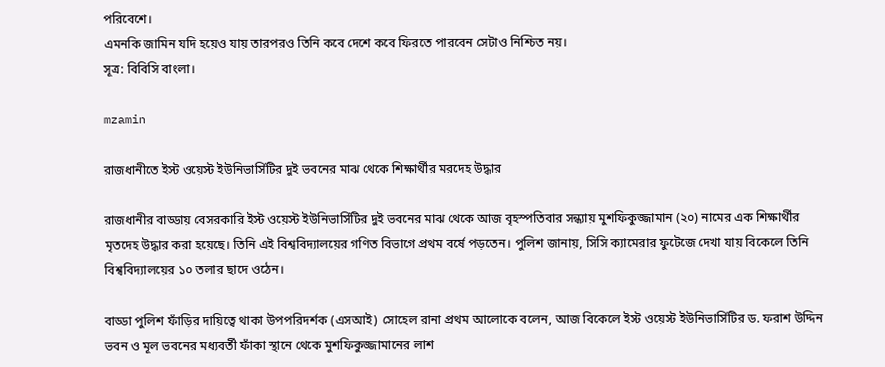পরিবেশে।
এমনকি জামিন যদি হয়েও যায় তারপরও তিনি কবে দেশে কবে ফিরতে পারবেন সেটাও নিশ্চিত নয়।
সূত্র: বিবিসি বাংলা।

mzamin

রাজধানীতে ইস্ট ওয়েস্ট ইউনিভার্সিটির দুই ভবনের মাঝ থেকে শিক্ষার্থীর মরদেহ উদ্ধার

রাজধানীর বাড্ডায় বেসরকারি ইস্ট ওয়েস্ট ইউনিভার্সিটির দুই ভবনের মাঝ থেকে আজ বৃহস্পতিবার সন্ধ্যায় মুশফিকুজ্জামান (২০) নামের এক শিক্ষার্থীর মৃতদেহ উদ্ধার করা হয়েছে। তিনি এই বিশ্ববিদ্যালয়ের গণিত বিভাগে প্রথম বর্ষে পড়তেন। পুলিশ জানায়, সিসি ক্যামেরার ফুটেজে দেখা যায় বিকেলে তিনি বিশ্ববিদ্যালয়ের ১০ তলার ছাদে ওঠেন।

বাড্ডা পুলিশ ফাঁড়ির দায়িত্বে থাকা উপপরিদর্শক (এসআই) সোহেল রানা প্রথম আলোকে বলেন, আজ বিকেলে ইস্ট ওয়েস্ট ইউনিভার্সিটির ড. ফরাশ উদ্দিন ভবন ও মূল ভবনের মধ্যবর্তী ফাঁকা স্থানে থেকে মুশফিকুজ্জামানের লাশ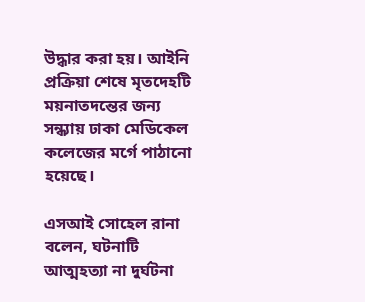উদ্ধার করা হয়। আইনি প্রক্রিয়া শেষে মৃতদেহটি ময়নাতদন্তের জন্য সন্ধ্যায় ঢাকা মেডিকেল কলেজের মর্গে পাঠানো হয়েছে।

এসআই সোহেল রানা বলেন, ঘটনাটি আত্মহত্যা না দুর্ঘটনা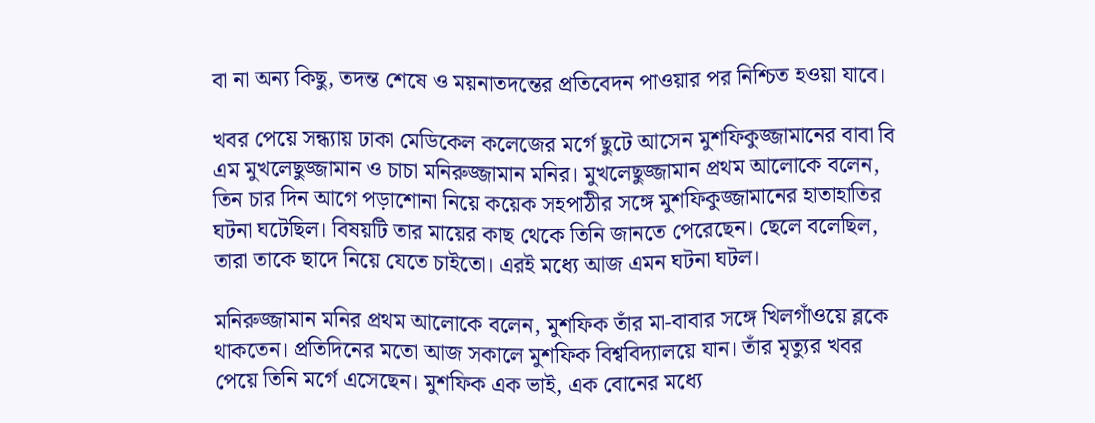বা না অন্য কিছু, তদন্ত শেষে ও ময়নাতদন্তের প্রতিবেদন পাওয়ার পর নিশ্চিত হওয়া যাবে।

খবর পেয়ে সন্ধ্যায় ঢাকা মেডিকেল কলেজের মর্গে ছুটে আসেন মুশফিকুজ্জামানের বাবা বি এম মুখলেছুজ্জামান ও চাচা মনিরুজ্জামান মনির। মুখলেছুজ্জামান প্রথম আলোকে বলেন, তিন চার দিন আগে পড়াশোনা নিয়ে কয়েক সহপাঠীর সঙ্গে মুশফিকুজ্জামানের হাতাহাতির ঘটনা ঘটেছিল। বিষয়টি তার মায়ের কাছ থেকে তিনি জানতে পেরেছেন। ছেলে বলেছিল, তারা তাকে ছাদে নিয়ে যেতে চাইতো। এরই মধ্যে আজ এমন ঘটনা ঘটল।

মনিরুজ্জামান মনির প্রথম আলোকে বলেন, মুশফিক তাঁর মা-বাবার সঙ্গে খিলগাঁওয়ে ব্লকে থাকতেন। প্রতিদিনের মতো আজ সকালে মুশফিক বিশ্ববিদ্যালয়ে যান। তাঁর মৃত্যুর খবর পেয়ে তিনি মর্গে এসেছেন। মুশফিক এক ভাই, এক বোনের মধ্যে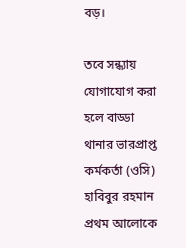বড়।

তবে সন্ধ্যায় যোগাযোগ করা হলে বাড্ডা থানার ভারপ্রাপ্ত কর্মকর্তা (ওসি) হাবিবুর রহমান প্রথম আলোকে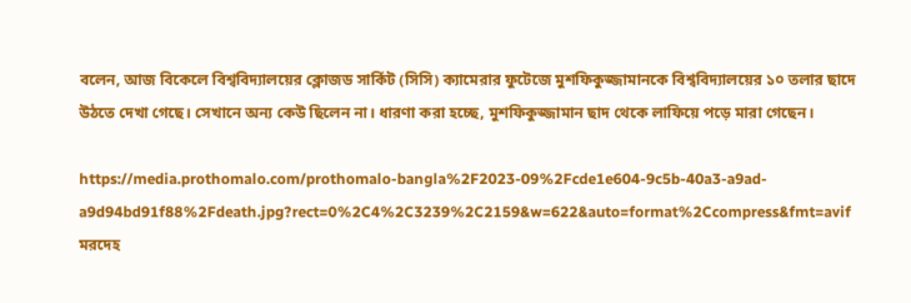বলেন, আজ বিকেলে বিশ্ববিদ্যালয়ের ক্লোজড সার্কিট (সিসি) ক্যামেরার ফুটেজে মুশফিকুজ্জামানকে বিশ্ববিদ্যালয়ের ১০ তলার ছাদে উঠতে দেখা গেছে। সেখানে অন্য কেউ ছিলেন না। ধারণা করা হচ্ছে, মুশফিকুজ্জামান ছাদ থেকে লাফিয়ে পড়ে মারা গেছেন।

https://media.prothomalo.com/prothomalo-bangla%2F2023-09%2Fcde1e604-9c5b-40a3-a9ad-a9d94bd91f88%2Fdeath.jpg?rect=0%2C4%2C3239%2C2159&w=622&auto=format%2Ccompress&fmt=avif
মরদেহ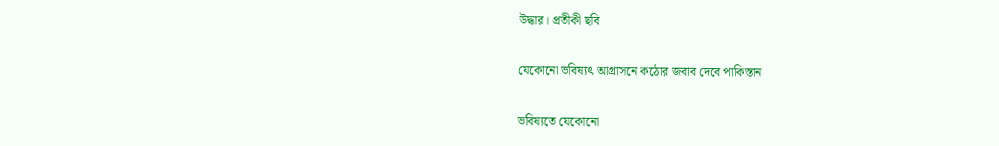উদ্ধার। প্রতীকী ছবি

যেকোনো ভবিষ্যৎ আগ্রাসনে কঠোর জবাব দেবে পাকিস্তান

ভবিষ্যতে যেকোনো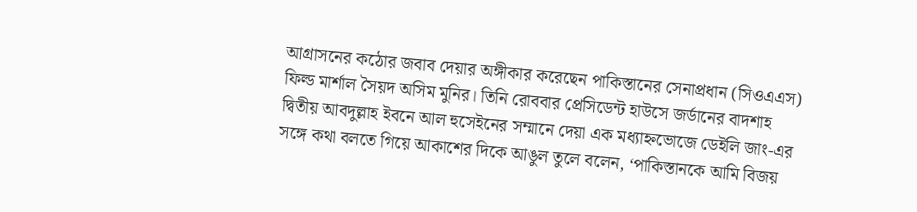আগ্রাসনের কঠোর জবাব দেয়ার অঙ্গীকার করেছেন পাকিস্তানের সেনাপ্রধান (সিওএএস) ফিল্ড মার্শাল সৈয়দ অসিম মুনির। তিনি রোববার প্রেসিডেন্ট হাউসে জর্ডানের বাদশাহ  দ্বিতীয় আবদুল্লাহ ইবনে আল হুসেইনের সম্মানে দেয়া এক মধ্যাহ্নভোজে ডেইলি জাং-এর সঙ্গে কথা বলতে গিয়ে আকাশের দিকে আঙুল তুলে বলেন, ‘পাকিস্তানকে আমি বিজয়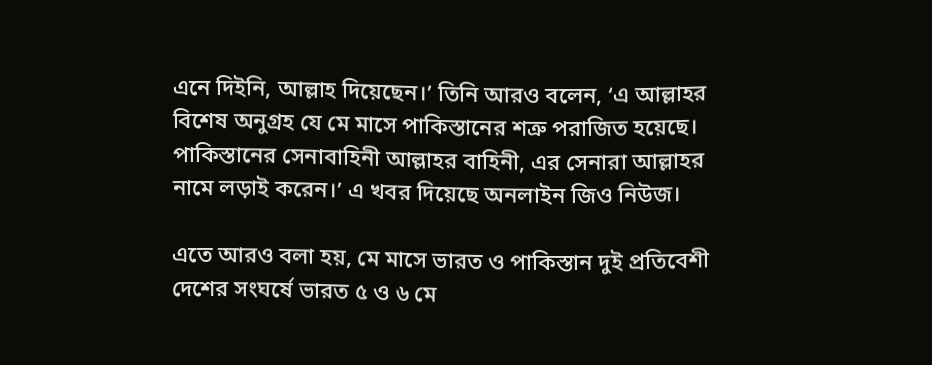এনে দিইনি, আল্লাহ দিয়েছেন।’ তিনি আরও বলেন, ‘এ আল্লাহর বিশেষ অনুগ্রহ যে মে মাসে পাকিস্তানের শত্রু পরাজিত হয়েছে। পাকিস্তানের সেনাবাহিনী আল্লাহর বাহিনী, এর সেনারা আল্লাহর নামে লড়াই করেন।’ এ খবর দিয়েছে অনলাইন জিও নিউজ।

এতে আরও বলা হয়, মে মাসে ভারত ও পাকিস্তান দুই প্রতিবেশী দেশের সংঘর্ষে ভারত ৫ ও ৬ মে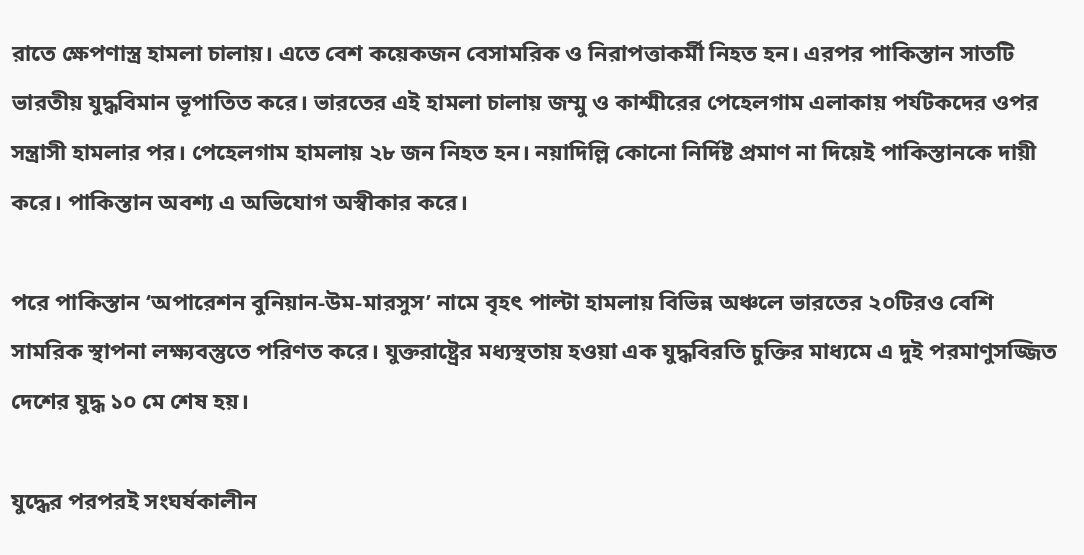রাতে ক্ষেপণাস্ত্র হামলা চালায়। এতে বেশ কয়েকজন বেসামরিক ও নিরাপত্তাকর্মী নিহত হন। এরপর পাকিস্তান সাতটি ভারতীয় যুদ্ধবিমান ভূপাতিত করে। ভারতের এই হামলা চালায় জম্মু ও কাশ্মীরের পেহেলগাম এলাকায় পর্যটকদের ওপর সন্ত্রাসী হামলার পর। পেহেলগাম হামলায় ২৮ জন নিহত হন। নয়াদিল্লি কোনো নির্দিষ্ট প্রমাণ না দিয়েই পাকিস্তানকে দায়ী করে। পাকিস্তান অবশ্য এ অভিযোগ অস্বীকার করে।

পরে পাকিস্তান ‘অপারেশন বুনিয়ান-উম-মারসুস’ নামে বৃহৎ পাল্টা হামলায় বিভিন্ন অঞ্চলে ভারতের ২০টিরও বেশি সামরিক স্থাপনা লক্ষ্যবস্তুতে পরিণত করে। যুক্তরাষ্ট্রের মধ্যস্থতায় হওয়া এক যুদ্ধবিরতি চুক্তির মাধ্যমে এ দুই পরমাণুসজ্জিত দেশের যুদ্ধ ১০ মে শেষ হয়।

যুদ্ধের পরপরই সংঘর্ষকালীন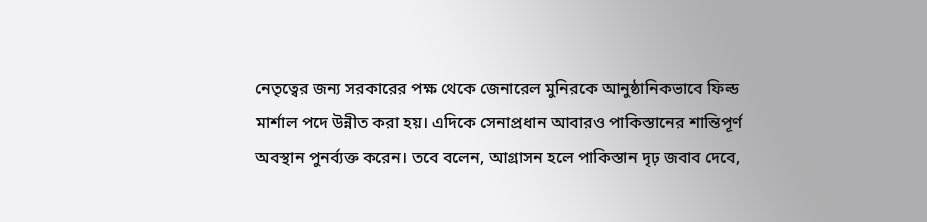নেতৃত্বের জন্য সরকারের পক্ষ থেকে জেনারেল মুনিরকে আনুষ্ঠানিকভাবে ফিল্ড মার্শাল পদে উন্নীত করা হয়। এদিকে সেনাপ্রধান আবারও পাকিস্তানের শান্তিপূর্ণ অবস্থান পুনর্ব্যক্ত করেন। তবে বলেন, আগ্রাসন হলে পাকিস্তান দৃঢ় জবাব দেবে,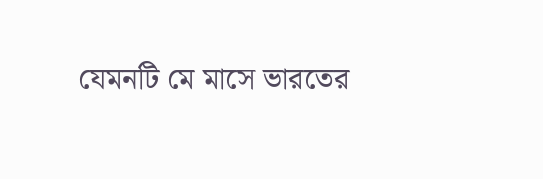যেমনটি মে মাসে ভারতের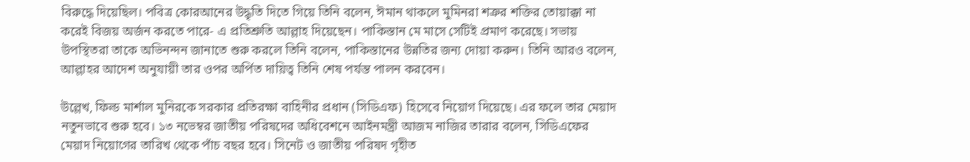বিরুদ্ধে দিয়েছিল। পবিত্র কোরআনের উদ্ধৃতি দিতে গিয়ে তিনি বলেন, ঈমান থাকলে মুমিনরা শত্রুর শক্তির তোয়াক্কা না করেই বিজয় অর্জন করতে পারে- এ প্রতিশ্রুতি আল্লাহ দিয়েছেন। পাকিস্তান মে মাসে সেটিই প্রমাণ করেছে। সভায় উপস্থিতরা তাকে অভিনন্দন জানাতে শুরু করলে তিনি বলেন, পাকিস্তানের উন্নতির জন্য দোয়া করুন। তিনি আরও বলেন, আল্লাহর আদেশ অনুযায়ী তার ওপর অর্পিত দায়িত্ব তিনি শেষ পর্যন্ত পালন করবেন।

উল্লেখ, ফিল্ড মার্শাল মুনিরকে সরকার প্রতিরক্ষা বাহিনীর প্রধান (সিডিএফ) হিসেবে নিয়োগ দিয়েছে। এর ফলে তার মেয়াদ নতুনভাবে শুরু হবে। ১৩ নভেম্বর জাতীয় পরিষদের অধিবেশনে আইনমন্ত্রী আজম নাজির তারার বলেন, সিডিএফের মেয়াদ নিয়োগের তারিখ থেকে পাঁচ বছর হবে। সিনেট ও জাতীয় পরিষদ গৃহীত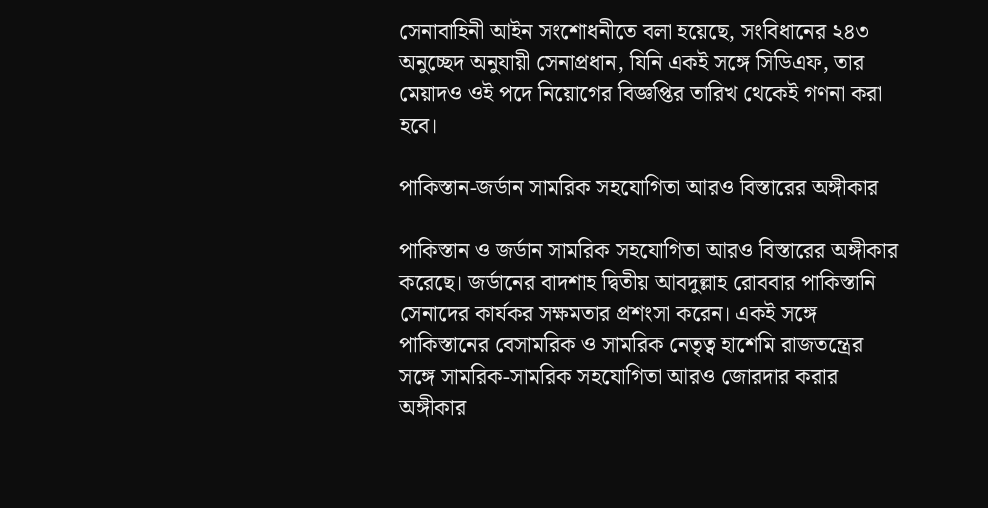সেনাবাহিনী আইন সংশোধনীতে বলা হয়েছে, সংবিধানের ২৪৩ অনুচ্ছেদ অনুযায়ী সেনাপ্রধান, যিনি একই সঙ্গে সিডিএফ, তার মেয়াদও ওই পদে নিয়োগের বিজ্ঞপ্তির তারিখ থেকেই গণনা করা হবে।

পাকিস্তান-জর্ডান সামরিক সহযোগিতা আরও বিস্তারের অঙ্গীকার

পাকিস্তান ও জর্ডান সামরিক সহযোগিতা আরও বিস্তারের অঙ্গীকার করেছে। জর্ডানের বাদশাহ দ্বিতীয় আবদুল্লাহ রোববার পাকিস্তানি সেনাদের কার্যকর সক্ষমতার প্রশংসা করেন। একই সঙ্গে পাকিস্তানের বেসামরিক ও সামরিক নেতৃত্ব হাশেমি রাজতন্ত্রের সঙ্গে সামরিক-সামরিক সহযোগিতা আরও জোরদার করার অঙ্গীকার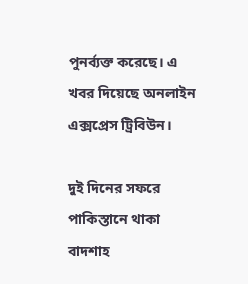পুনর্ব্যক্ত করেছে। এ খবর দিয়েছে অনলাইন এক্সপ্রেস ট্রিবিউন।

দুই দিনের সফরে পাকিস্তানে থাকা বাদশাহ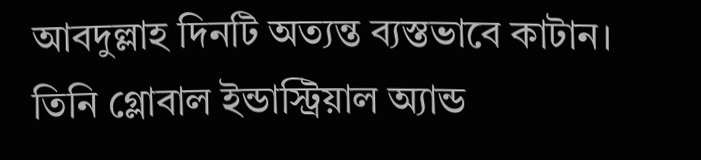আবদুল্লাহ দিনটি অত্যন্ত ব্যস্তভাবে কাটান। তিনি গ্লোবাল ইন্ডাস্ট্রিয়াল অ্যান্ড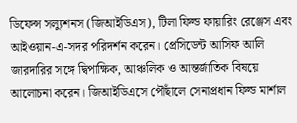ডিফেন্স সল্যুশনস (জিআইডিএস), টিলা ফিল্ড ফায়ারিং রেঞ্জেস এবং আইওয়ান-এ-সদর পরিদর্শন করেন। প্রেসিডেন্ট আসিফ আলি জারদারির সঙ্গে দ্বিপাক্ষিক, আঞ্চলিক ও আন্তর্জাতিক বিষয়ে আলোচনা করেন। জিআইডিএসে পৌঁছালে সেনাপ্রধান ফিল্ড মার্শাল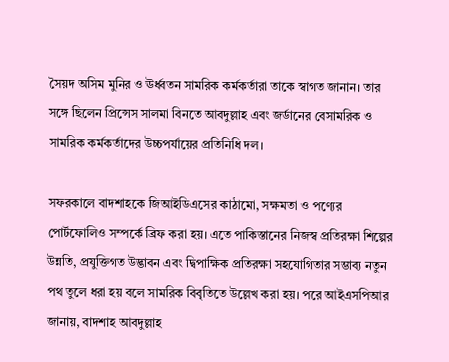সৈয়দ অসিম মুনির ও ঊর্ধ্বতন সামরিক কর্মকর্তারা তাকে স্বাগত জানান। তার সঙ্গে ছিলেন প্রিন্সেস সালমা বিনতে আবদুল্লাহ এবং জর্ডানের বেসামরিক ও সামরিক কর্মকর্তাদের উচ্চপর্যায়ের প্রতিনিধি দল।

সফরকালে বাদশাহকে জিআইডিএসের কাঠামো, সক্ষমতা ও পণ্যের পোর্টফোলিও সম্পর্কে ব্রিফ করা হয়। এতে পাকিস্তানের নিজস্ব প্রতিরক্ষা শিল্পের উন্নতি, প্রযুক্তিগত উদ্ভাবন এবং দ্বিপাক্ষিক প্রতিরক্ষা সহযোগিতার সম্ভাব্য নতুন পথ তুলে ধরা হয় বলে সামরিক বিবৃতিতে উল্লেখ করা হয়। পরে আইএসপিআর জানায়, বাদশাহ আবদুল্লাহ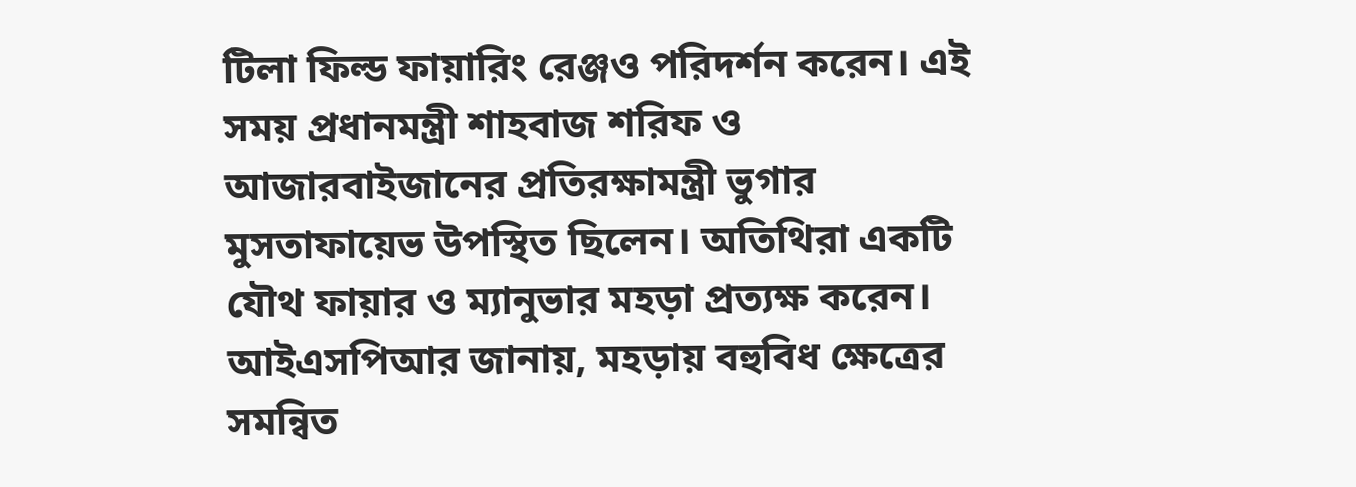টিলা ফিল্ড ফায়ারিং রেঞ্জও পরিদর্শন করেন। এই সময় প্রধানমন্ত্রী শাহবাজ শরিফ ও আজারবাইজানের প্রতিরক্ষামন্ত্রী ভুগার মুসতাফায়েভ উপস্থিত ছিলেন। অতিথিরা একটি যৌথ ফায়ার ও ম্যানুভার মহড়া প্রত্যক্ষ করেন। আইএসপিআর জানায়, মহড়ায় বহুবিধ ক্ষেত্রের সমন্বিত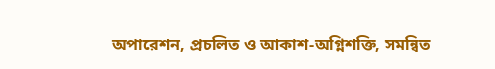অপারেশন, প্রচলিত ও আকাশ-অগ্নিশক্তি, সমন্বিত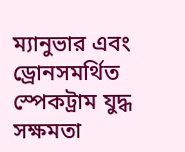ম্যানুভার এবং ড্রোনসমর্থিত স্পেকট্রাম যুদ্ধ সক্ষমতা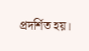প্রদর্শিত হয়।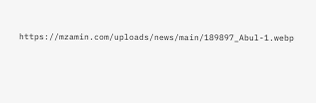https://mzamin.com/uploads/news/main/189897_Abul-1.webp